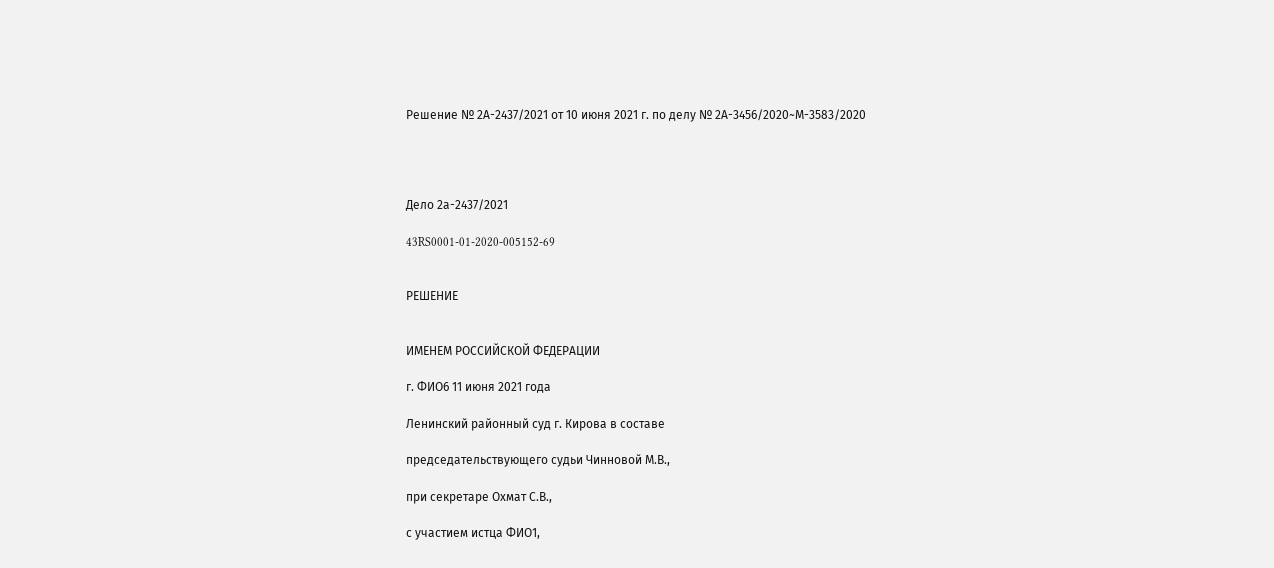Решение № 2А-2437/2021 от 10 июня 2021 г. по делу № 2А-3456/2020~М-3583/2020




Дело 2а-2437/2021

43RS0001-01-2020-005152-69


РЕШЕНИЕ


ИМЕНЕМ РОССИЙСКОЙ ФЕДЕРАЦИИ

г. ФИО6 11 июня 2021 года

Ленинский районный суд г. Кирова в составе

председательствующего судьи Чинновой М.В.,

при секретаре Охмат С.В.,

с участием истца ФИО1,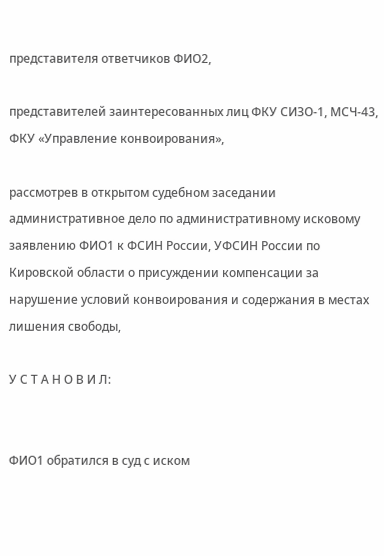представителя ответчиков ФИО2,

представителей заинтересованных лиц ФКУ СИЗО-1, МСЧ-43, ФКУ «Управление конвоирования»,

рассмотрев в открытом судебном заседании административное дело по административному исковому заявлению ФИО1 к ФСИН России, УФСИН России по Кировской области о присуждении компенсации за нарушение условий конвоирования и содержания в местах лишения свободы,

У С Т А Н О В И Л:


ФИО1 обратился в суд с иском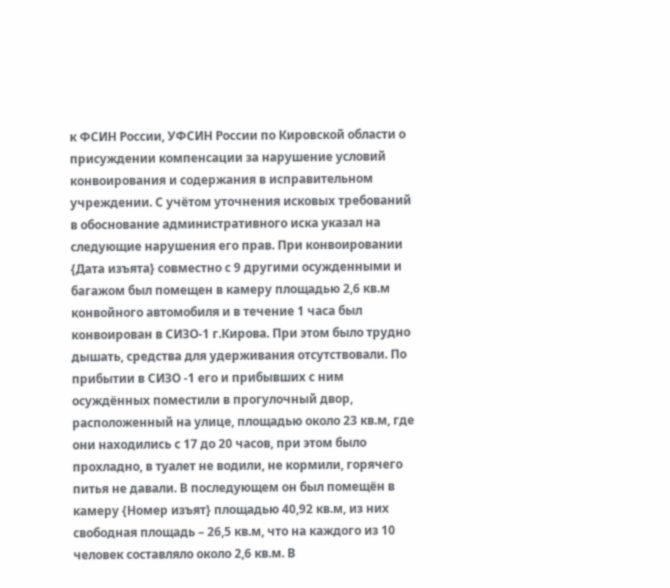к ФСИН России, УФСИН России по Кировской области о присуждении компенсации за нарушение условий конвоирования и содержания в исправительном учреждении. С учётом уточнения исковых требований в обоснование административного иска указал на следующие нарушения его прав. При конвоировании {Дата изъята} совместно с 9 другими осужденными и багажом был помещен в камеру площадью 2,6 кв.м конвойного автомобиля и в течение 1 часа был конвоирован в СИЗО-1 г.Кирова. При этом было трудно дышать, средства для удерживания отсутствовали. По прибытии в СИЗО -1 его и прибывших с ним осуждённых поместили в прогулочный двор, расположенный на улице, площадью около 23 кв.м, где они находились с 17 до 20 часов, при этом было прохладно, в туалет не водили, не кормили, горячего питья не давали. В последующем он был помещён в камеру {Номер изъят} площадью 40,92 кв.м, из них свободная площадь – 26,5 кв.м, что на каждого из 10 человек составляло около 2,6 кв.м. В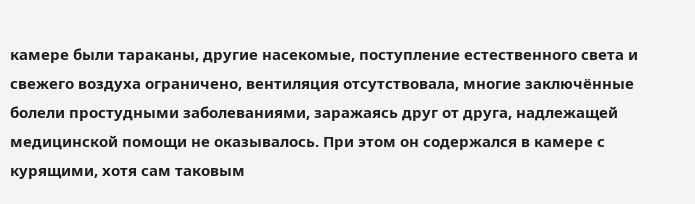камере были тараканы, другие насекомые, поступление естественного света и свежего воздуха ограничено, вентиляция отсутствовала, многие заключённые болели простудными заболеваниями, заражаясь друг от друга, надлежащей медицинской помощи не оказывалось. При этом он содержался в камере с курящими, хотя сам таковым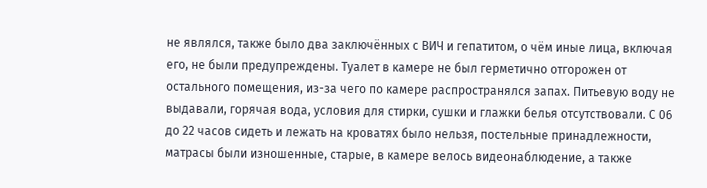не являлся, также было два заключённых с ВИЧ и гепатитом, о чём иные лица, включая его, не были предупреждены. Туалет в камере не был герметично отгорожен от остального помещения, из-за чего по камере распространялся запах. Питьевую воду не выдавали, горячая вода, условия для стирки, сушки и глажки белья отсутствовали. С 06 до 22 часов сидеть и лежать на кроватях было нельзя, постельные принадлежности, матрасы были изношенные, старые, в камере велось видеонаблюдение, а также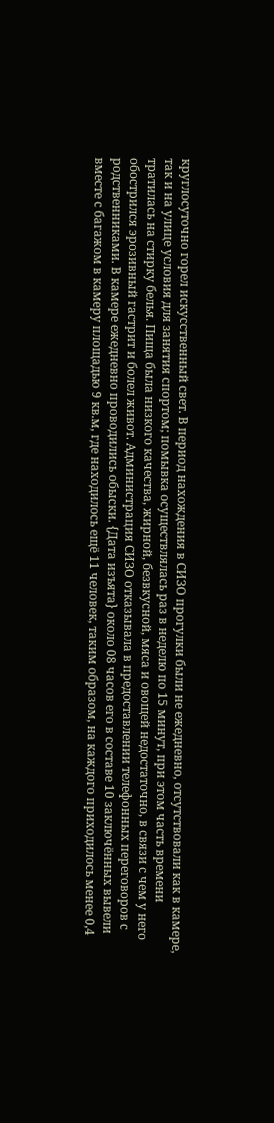круглосуточно горел искусственный свет. В период нахождения в СИЗО прогулки были не ежедневно, отсутствовали как в камере, так и на улице условия для занятия спортом; помывка осуществлялась раз в неделю по 15 минут, при этом часть времени тратилась на стирку белья. Пища была низкого качества, жирной, безвкусной, мяса и овощей недостаточно, в связи с чем у него обострился эрозивный гастрит и болел живот. Администрация СИЗО отказывала в предоставлении телефонных переговоров с родственниками. В камере ежедневно проводились обыски. {Дата изъята} около 08 часов его в составе 10 заключённых вывели вместе с багажом в камеру площадью 9 кв.м, где находилось ещё 11 человек, таким образом, на каждого приходилось менее 0,4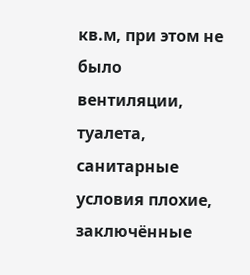кв.м, при этом не было вентиляции, туалета, санитарные условия плохие, заключённые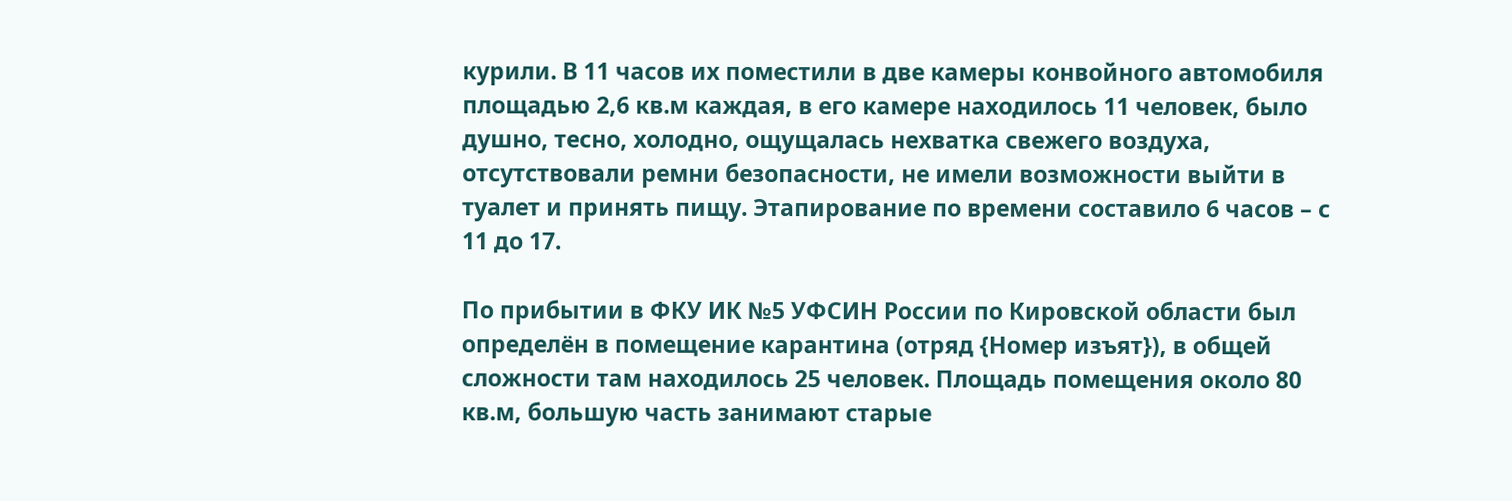курили. В 11 часов их поместили в две камеры конвойного автомобиля площадью 2,6 кв.м каждая, в его камере находилось 11 человек, было душно, тесно, холодно, ощущалась нехватка свежего воздуха, отсутствовали ремни безопасности, не имели возможности выйти в туалет и принять пищу. Этапирование по времени составило 6 часов – с 11 до 17.

По прибытии в ФКУ ИК №5 УФСИН России по Кировской области был определён в помещение карантина (отряд {Номер изъят}), в общей сложности там находилось 25 человек. Площадь помещения около 80 кв.м, большую часть занимают старые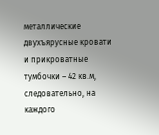металлические двухъярусные кровати и прикроватные тумбочки – 42 кв.м, следовательно, на каждого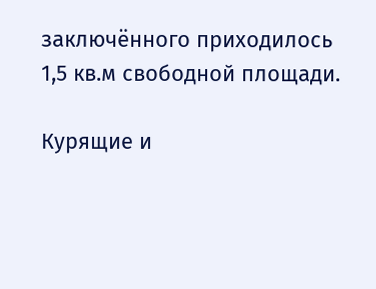заключённого приходилось 1,5 кв.м свободной площади.

Курящие и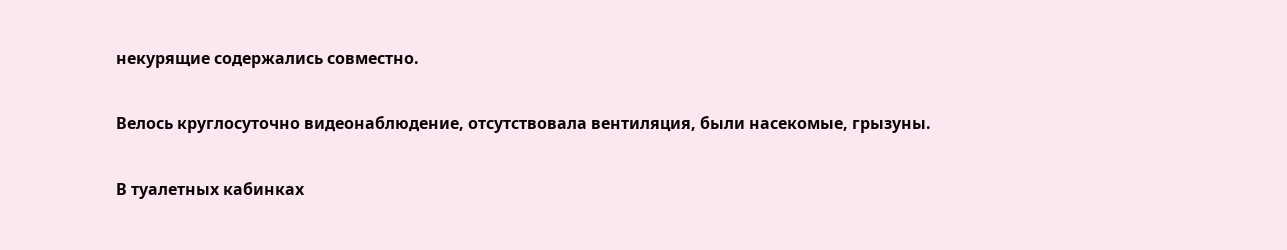некурящие содержались совместно.

Велось круглосуточно видеонаблюдение, отсутствовала вентиляция, были насекомые, грызуны.

В туалетных кабинках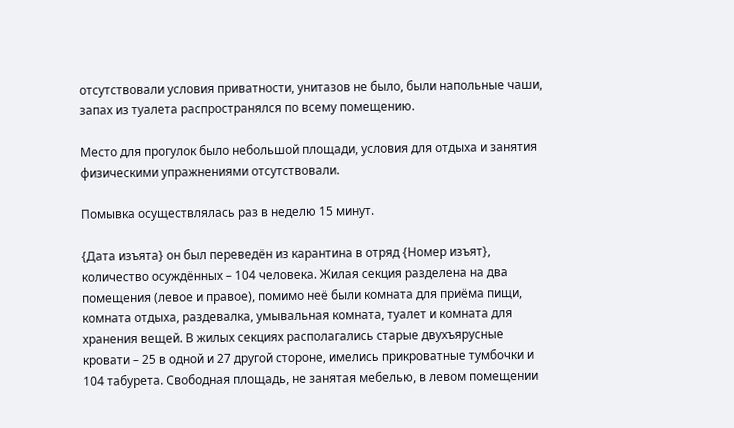отсутствовали условия приватности, унитазов не было, были напольные чаши, запах из туалета распространялся по всему помещению.

Место для прогулок было небольшой площади, условия для отдыха и занятия физическими упражнениями отсутствовали.

Помывка осуществлялась раз в неделю 15 минут.

{Дата изъята} он был переведён из карантина в отряд {Номер изъят}, количество осуждённых – 104 человека. Жилая секция разделена на два помещения (левое и правое), помимо неё были комната для приёма пищи, комната отдыха, раздевалка, умывальная комната, туалет и комната для хранения вещей. В жилых секциях располагались старые двухъярусные кровати – 25 в одной и 27 другой стороне, имелись прикроватные тумбочки и 104 табурета. Свободная площадь, не занятая мебелью, в левом помещении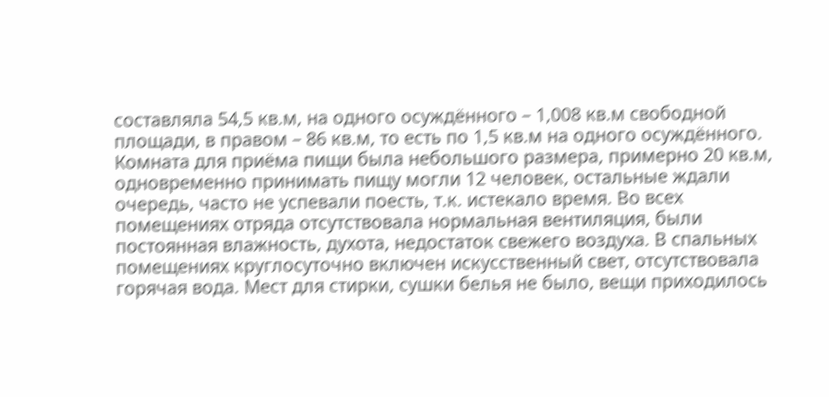составляла 54,5 кв.м, на одного осуждённого – 1,008 кв.м свободной площади, в правом – 86 кв.м, то есть по 1,5 кв.м на одного осуждённого. Комната для приёма пищи была небольшого размера, примерно 20 кв.м, одновременно принимать пищу могли 12 человек, остальные ждали очередь, часто не успевали поесть, т.к. истекало время. Во всех помещениях отряда отсутствовала нормальная вентиляция, были постоянная влажность, духота, недостаток свежего воздуха. В спальных помещениях круглосуточно включен искусственный свет, отсутствовала горячая вода. Мест для стирки, сушки белья не было, вещи приходилось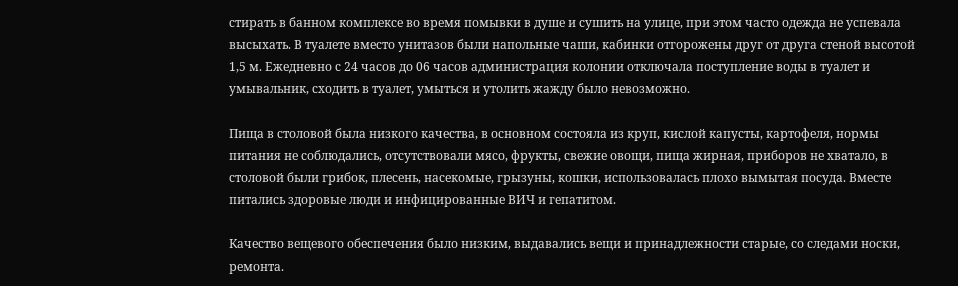стирать в банном комплексе во время помывки в душе и сушить на улице, при этом часто одежда не успевала высыхать. В туалете вместо унитазов были напольные чаши, кабинки отгорожены друг от друга стеной высотой 1,5 м. Ежедневно с 24 часов до 06 часов администрация колонии отключала поступление воды в туалет и умывальник, сходить в туалет, умыться и утолить жажду было невозможно.

Пища в столовой была низкого качества, в основном состояла из круп, кислой капусты, картофеля, нормы питания не соблюдались, отсутствовали мясо, фрукты, свежие овощи, пища жирная, приборов не хватало, в столовой были грибок, плесень, насекомые, грызуны, кошки, использовалась плохо вымытая посуда. Вместе питались здоровые люди и инфицированные ВИЧ и гепатитом.

Качество вещевого обеспечения было низким, выдавались вещи и принадлежности старые, со следами носки, ремонта.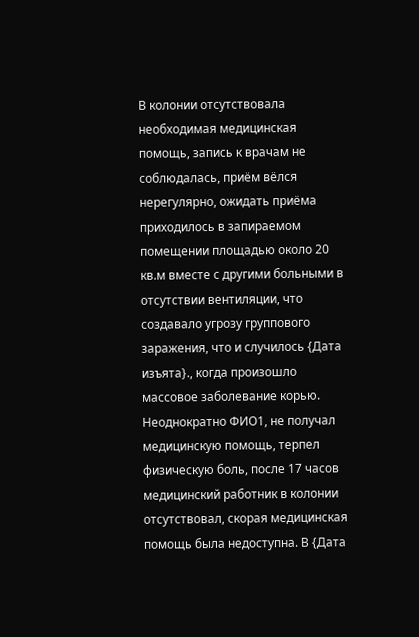В колонии отсутствовала необходимая медицинская помощь, запись к врачам не соблюдалась, приём вёлся нерегулярно, ожидать приёма приходилось в запираемом помещении площадью около 20 кв.м вместе с другими больными в отсутствии вентиляции, что создавало угрозу группового заражения, что и случилось {Дата изъята}., когда произошло массовое заболевание корью. Неоднократно ФИО1, не получал медицинскую помощь, терпел физическую боль, после 17 часов медицинский работник в колонии отсутствовал, скорая медицинская помощь была недоступна. В {Дата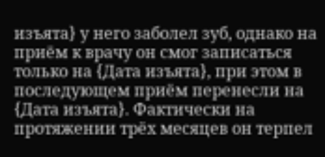изъята} у него заболел зуб, однако на приём к врачу он смог записаться только на {Дата изъята}, при этом в последующем приём перенесли на {Дата изъята}. Фактически на протяжении трёх месяцев он терпел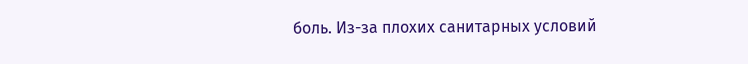боль. Из-за плохих санитарных условий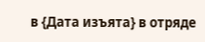в {Дата изъята} в отряде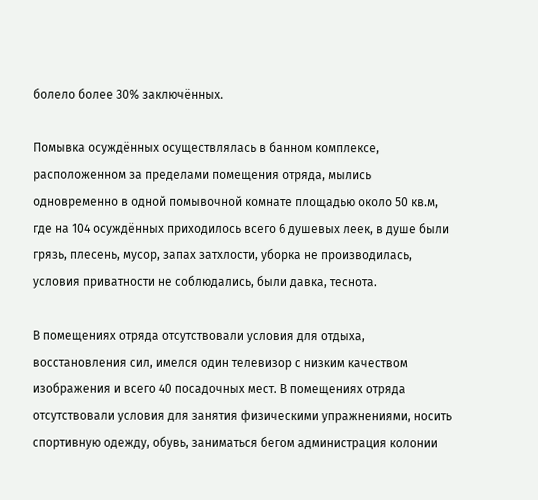болело более 30% заключённых.

Помывка осуждённых осуществлялась в банном комплексе, расположенном за пределами помещения отряда, мылись одновременно в одной помывочной комнате площадью около 50 кв.м, где на 104 осуждённых приходилось всего 6 душевых леек, в душе были грязь, плесень, мусор, запах затхлости, уборка не производилась, условия приватности не соблюдались, были давка, теснота.

В помещениях отряда отсутствовали условия для отдыха, восстановления сил, имелся один телевизор с низким качеством изображения и всего 40 посадочных мест. В помещениях отряда отсутствовали условия для занятия физическими упражнениями, носить спортивную одежду, обувь, заниматься бегом администрация колонии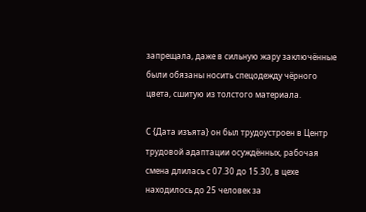запрещала, даже в сильную жару заключённые были обязаны носить спецодежду чёрного цвета, сшитую из толстого материала.

С {Дата изъята} он был трудоустроен в Центр трудовой адаптации осуждённых, рабочая смена длилась с 07.30 до 15.30, в цехе находилось до 25 человек за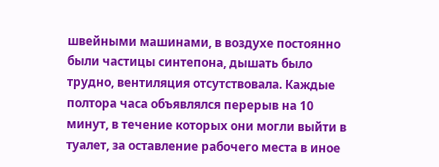швейными машинами, в воздухе постоянно были частицы синтепона, дышать было трудно, вентиляция отсутствовала. Каждые полтора часа объявлялся перерыв на 10 минут, в течение которых они могли выйти в туалет, за оставление рабочего места в иное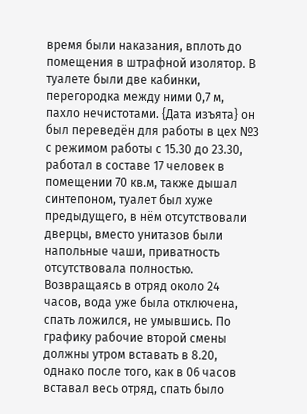время были наказания, вплоть до помещения в штрафной изолятор. В туалете были две кабинки, перегородка между ними 0,7 м, пахло нечистотами. {Дата изъята} он был переведён для работы в цех №3 с режимом работы с 15.30 до 23.30, работал в составе 17 человек в помещении 70 кв.м, также дышал синтепоном, туалет был хуже предыдущего, в нём отсутствовали дверцы, вместо унитазов были напольные чаши, приватность отсутствовала полностью. Возвращаясь в отряд около 24 часов, вода уже была отключена, спать ложился, не умывшись. По графику рабочие второй смены должны утром вставать в 8.20, однако после того, как в 06 часов вставал весь отряд, спать было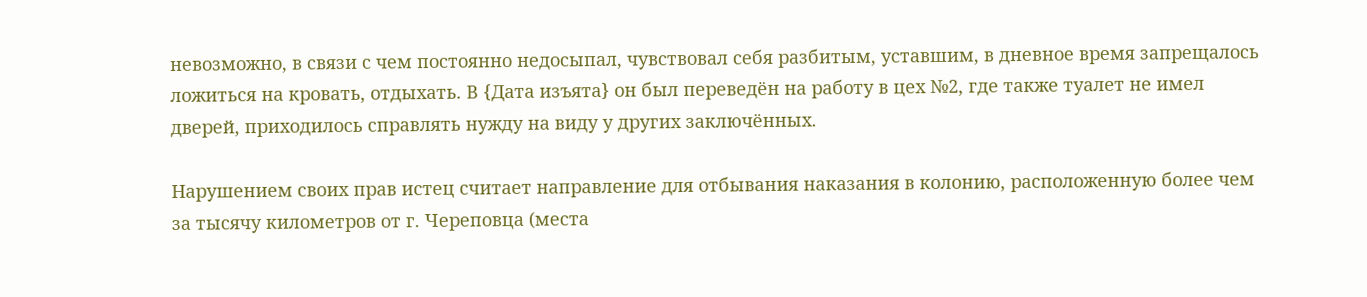невозможно, в связи с чем постоянно недосыпал, чувствовал себя разбитым, уставшим, в дневное время запрещалось ложиться на кровать, отдыхать. В {Дата изъята} он был переведён на работу в цех №2, где также туалет не имел дверей, приходилось справлять нужду на виду у других заключённых.

Нарушением своих прав истец считает направление для отбывания наказания в колонию, расположенную более чем за тысячу километров от г. Череповца (места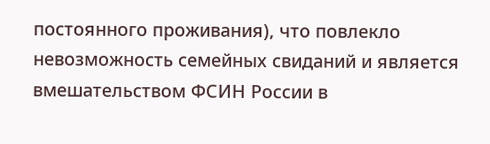постоянного проживания), что повлекло невозможность семейных свиданий и является вмешательством ФСИН России в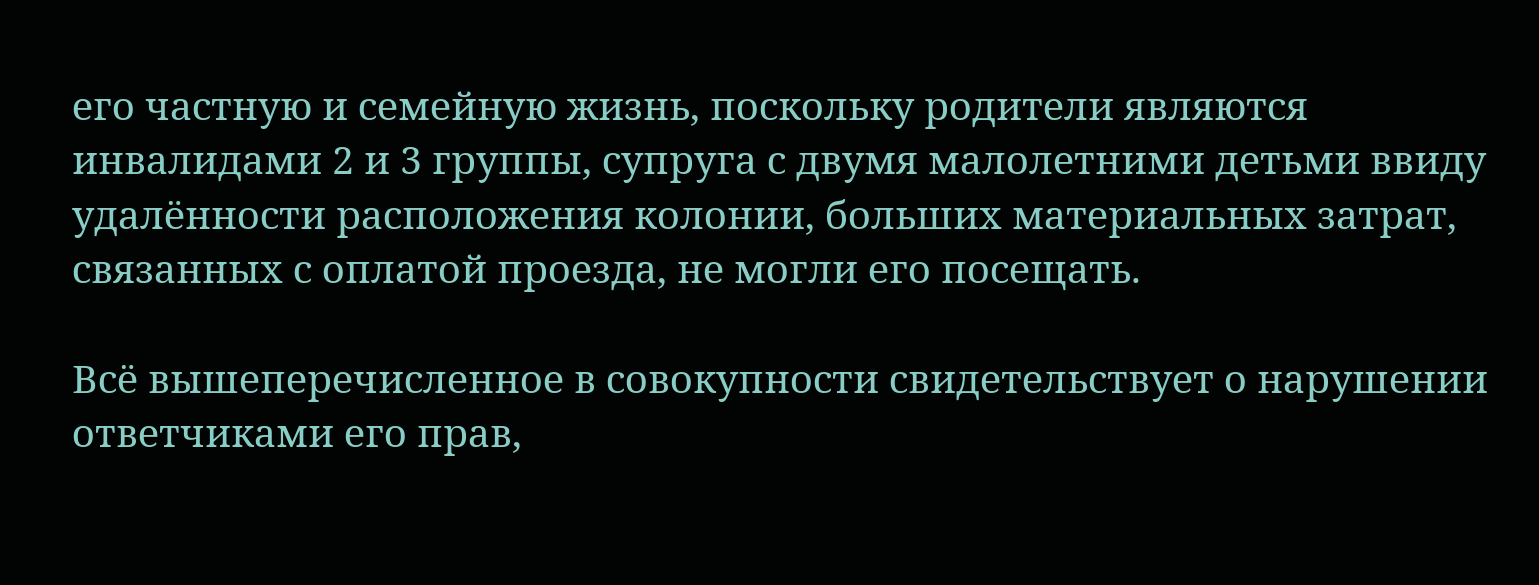его частную и семейную жизнь, поскольку родители являются инвалидами 2 и 3 группы, супруга с двумя малолетними детьми ввиду удалённости расположения колонии, больших материальных затрат, связанных с оплатой проезда, не могли его посещать.

Всё вышеперечисленное в совокупности свидетельствует о нарушении ответчиками его прав,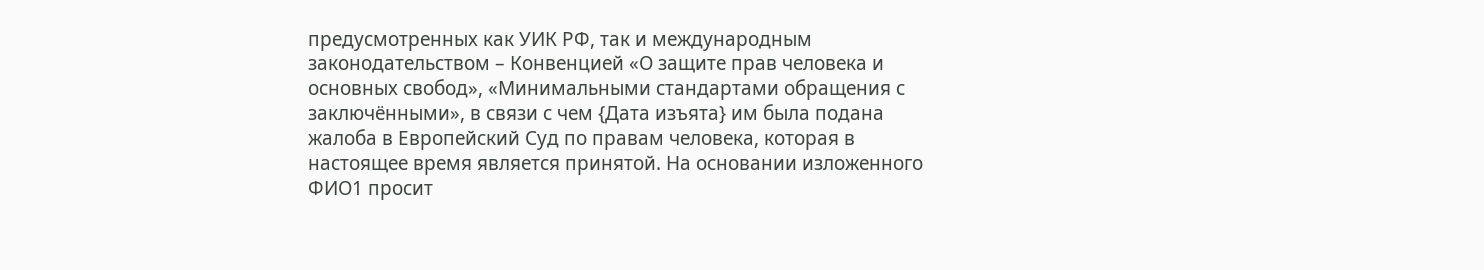предусмотренных как УИК РФ, так и международным законодательством – Конвенцией «О защите прав человека и основных свобод», «Минимальными стандартами обращения с заключёнными», в связи с чем {Дата изъята} им была подана жалоба в Европейский Суд по правам человека, которая в настоящее время является принятой. На основании изложенного ФИО1 просит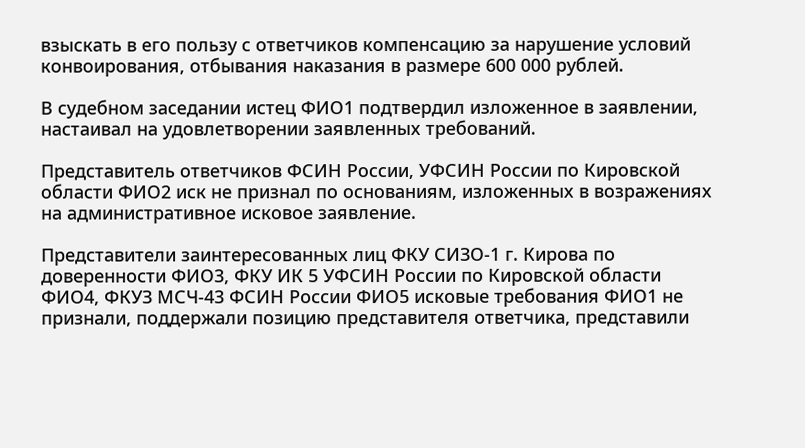взыскать в его пользу с ответчиков компенсацию за нарушение условий конвоирования, отбывания наказания в размере 600 000 рублей.

В судебном заседании истец ФИО1 подтвердил изложенное в заявлении, настаивал на удовлетворении заявленных требований.

Представитель ответчиков ФСИН России, УФСИН России по Кировской области ФИО2 иск не признал по основаниям, изложенных в возражениях на административное исковое заявление.

Представители заинтересованных лиц ФКУ СИЗО-1 г. Кирова по доверенности ФИО3, ФКУ ИК 5 УФСИН России по Кировской области ФИО4, ФКУЗ МСЧ-43 ФСИН России ФИО5 исковые требования ФИО1 не признали, поддержали позицию представителя ответчика, представили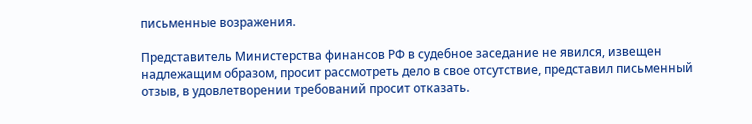письменные возражения.

Представитель Министерства финансов РФ в судебное заседание не явился, извещен надлежащим образом, просит рассмотреть дело в свое отсутствие, представил письменный отзыв, в удовлетворении требований просит отказать.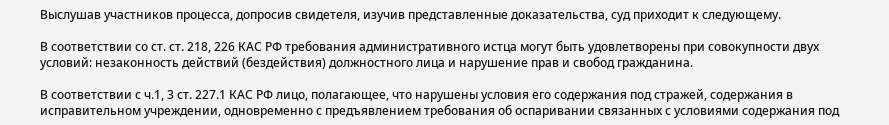Выслушав участников процесса, допросив свидетеля, изучив представленные доказательства, суд приходит к следующему.

В соответствии со ст. ст. 218, 226 КАС РФ требования административного истца могут быть удовлетворены при совокупности двух условий: незаконность действий (бездействия) должностного лица и нарушение прав и свобод гражданина.

В соответствии с ч.1, 3 ст. 227.1 КАС РФ лицо, полагающее, что нарушены условия его содержания под стражей, содержания в исправительном учреждении, одновременно с предъявлением требования об оспаривании связанных с условиями содержания под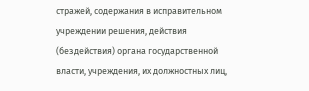стражей, содержания в исправительном учреждении решения, действия (бездействия) органа государственной власти, учреждения, их должностных лиц,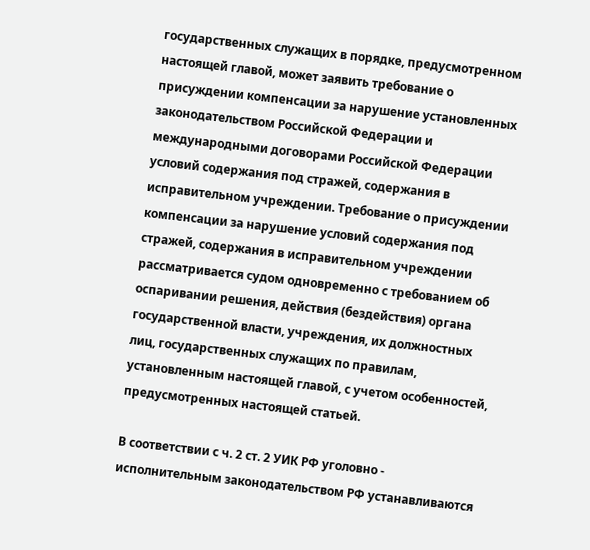государственных служащих в порядке, предусмотренном настоящей главой, может заявить требование о присуждении компенсации за нарушение установленных законодательством Российской Федерации и международными договорами Российской Федерации условий содержания под стражей, содержания в исправительном учреждении. Требование о присуждении компенсации за нарушение условий содержания под стражей, содержания в исправительном учреждении рассматривается судом одновременно с требованием об оспаривании решения, действия (бездействия) органа государственной власти, учреждения, их должностных лиц, государственных служащих по правилам, установленным настоящей главой, с учетом особенностей, предусмотренных настоящей статьей.

В соответствии с ч. 2 ст. 2 УИК РФ уголовно - исполнительным законодательством РФ устанавливаются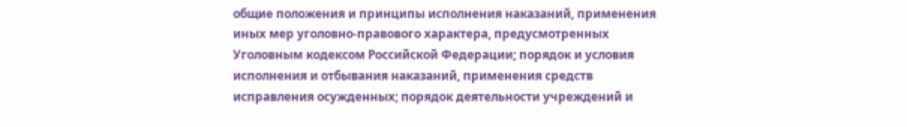общие положения и принципы исполнения наказаний, применения иных мер уголовно-правового характера, предусмотренных Уголовным кодексом Российской Федерации; порядок и условия исполнения и отбывания наказаний, применения средств исправления осужденных; порядок деятельности учреждений и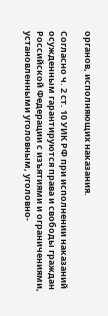органов, исполняющих наказания.

Согласно ч. 2 ст. 10 УИК РФ при исполнении наказаний осужденным гарантируются права и свободы граждан Российской Федерации с изъятиями и ограничениями, установленными уголовным, уголовно-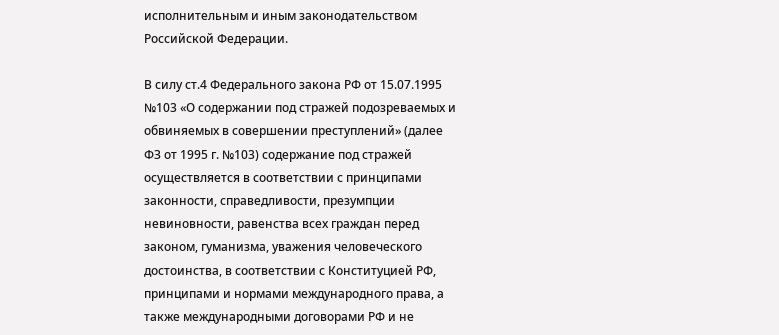исполнительным и иным законодательством Российской Федерации.

В силу ст.4 Федерального закона РФ от 15.07.1995 №103 «О содержании под стражей подозреваемых и обвиняемых в совершении преступлений» (далее ФЗ от 1995 г. №103) содержание под стражей осуществляется в соответствии с принципами законности, справедливости, презумпции невиновности, равенства всех граждан перед законом, гуманизма, уважения человеческого достоинства, в соответствии с Конституцией РФ, принципами и нормами международного права, а также международными договорами РФ и не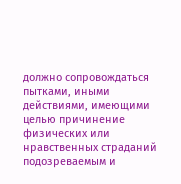должно сопровождаться пытками, иными действиями, имеющими целью причинение физических или нравственных страданий подозреваемым и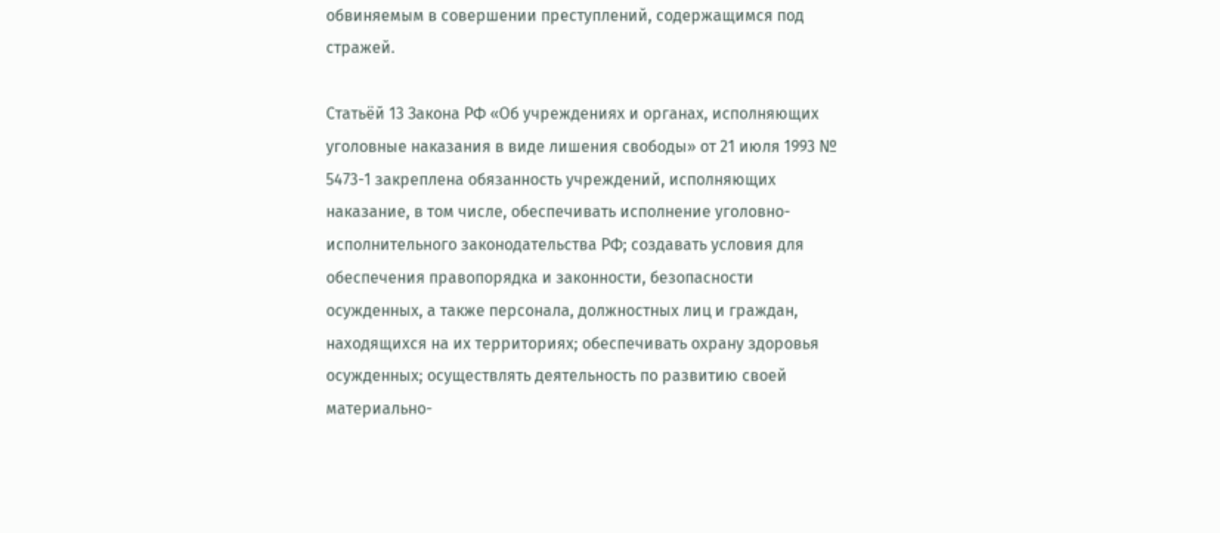обвиняемым в совершении преступлений, содержащимся под стражей.

Статьёй 13 Закона РФ «Об учреждениях и органах, исполняющих уголовные наказания в виде лишения свободы» от 21 июля 1993 № 5473-1 закреплена обязанность учреждений, исполняющих наказание, в том числе, обеспечивать исполнение уголовно-исполнительного законодательства РФ; создавать условия для обеспечения правопорядка и законности, безопасности осужденных, а также персонала, должностных лиц и граждан, находящихся на их территориях; обеспечивать охрану здоровья осужденных; осуществлять деятельность по развитию своей материально-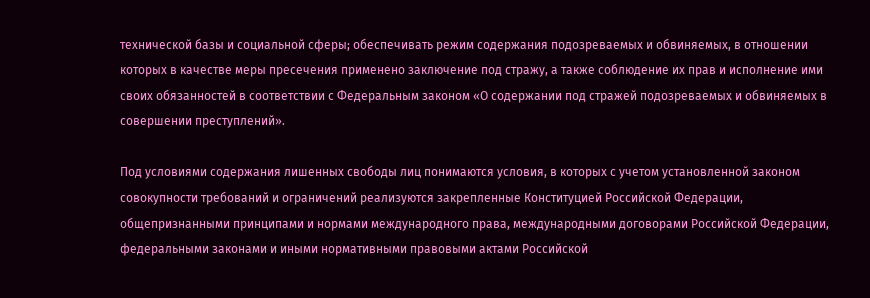технической базы и социальной сферы; обеспечивать режим содержания подозреваемых и обвиняемых, в отношении которых в качестве меры пресечения применено заключение под стражу, а также соблюдение их прав и исполнение ими своих обязанностей в соответствии с Федеральным законом «О содержании под стражей подозреваемых и обвиняемых в совершении преступлений».

Под условиями содержания лишенных свободы лиц понимаются условия, в которых с учетом установленной законом совокупности требований и ограничений реализуются закрепленные Конституцией Российской Федерации, общепризнанными принципами и нормами международного права, международными договорами Российской Федерации, федеральными законами и иными нормативными правовыми актами Российской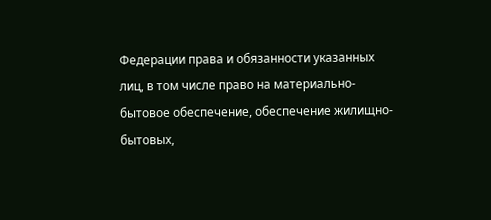Федерации права и обязанности указанных лиц, в том числе право на материально-бытовое обеспечение, обеспечение жилищно-бытовых,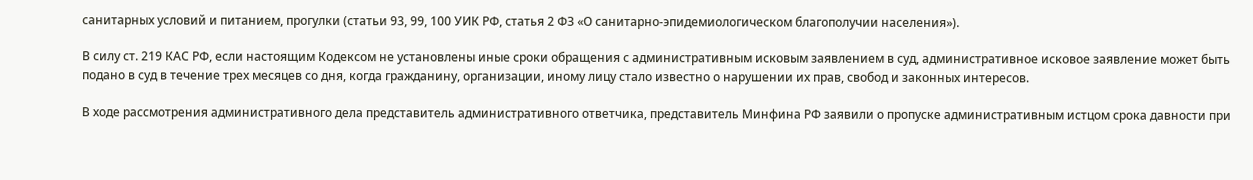санитарных условий и питанием, прогулки (статьи 93, 99, 100 УИК РФ, статья 2 ФЗ «О санитарно-эпидемиологическом благополучии населения»).

В силу ст. 219 КАС РФ, если настоящим Кодексом не установлены иные сроки обращения с административным исковым заявлением в суд, административное исковое заявление может быть подано в суд в течение трех месяцев со дня, когда гражданину, организации, иному лицу стало известно о нарушении их прав, свобод и законных интересов.

В ходе рассмотрения административного дела представитель административного ответчика, представитель Минфина РФ заявили о пропуске административным истцом срока давности при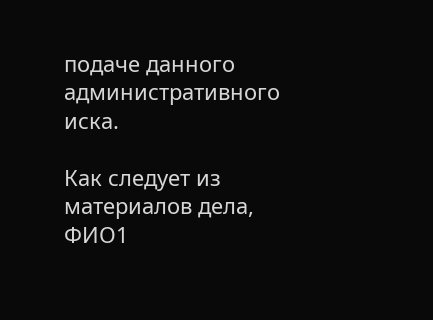подаче данного административного иска.

Как следует из материалов дела, ФИО1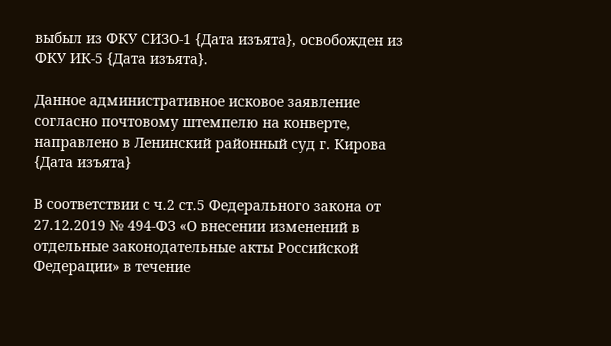выбыл из ФКУ СИЗО-1 {Дата изъята}, освобожден из ФКУ ИК-5 {Дата изъята}.

Данное административное исковое заявление согласно почтовому штемпелю на конверте, направлено в Ленинский районный суд г. Кирова {Дата изъята}

В соответствии с ч.2 ст.5 Федерального закона от 27.12.2019 № 494-ФЗ «О внесении изменений в отдельные законодательные акты Российской Федерации» в течение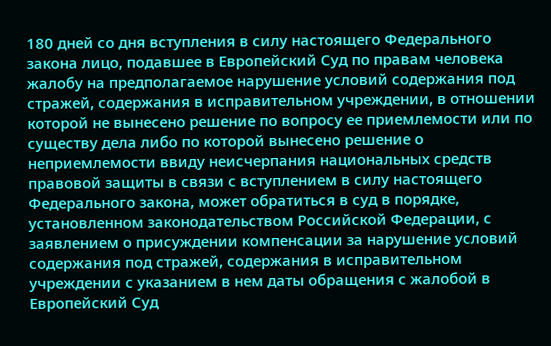180 дней со дня вступления в силу настоящего Федерального закона лицо, подавшее в Европейский Суд по правам человека жалобу на предполагаемое нарушение условий содержания под стражей, содержания в исправительном учреждении, в отношении которой не вынесено решение по вопросу ее приемлемости или по существу дела либо по которой вынесено решение о неприемлемости ввиду неисчерпания национальных средств правовой защиты в связи с вступлением в силу настоящего Федерального закона, может обратиться в суд в порядке, установленном законодательством Российской Федерации, с заявлением о присуждении компенсации за нарушение условий содержания под стражей, содержания в исправительном учреждении с указанием в нем даты обращения с жалобой в Европейский Суд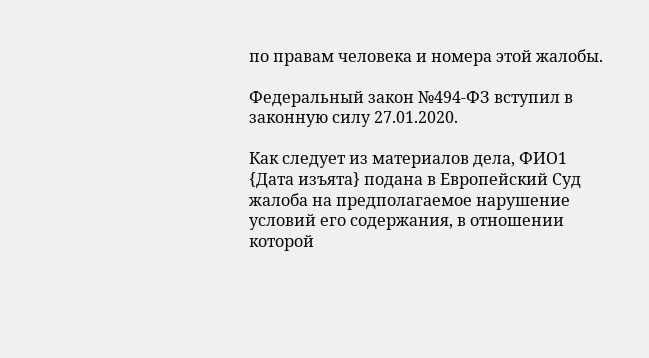по правам человека и номера этой жалобы.

Федеральный закон №494-ФЗ вступил в законную силу 27.01.2020.

Как следует из материалов дела, ФИО1 {Дата изъята} подана в Европейский Суд жалоба на предполагаемое нарушение условий его содержания, в отношении которой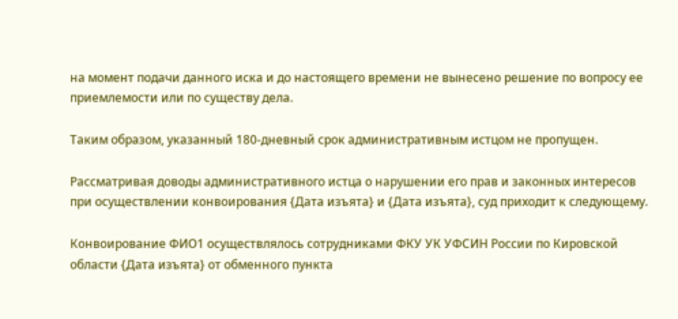на момент подачи данного иска и до настоящего времени не вынесено решение по вопросу ее приемлемости или по существу дела.

Таким образом, указанный 180-дневный срок административным истцом не пропущен.

Рассматривая доводы административного истца о нарушении его прав и законных интересов при осуществлении конвоирования {Дата изъята} и {Дата изъята}, суд приходит к следующему.

Конвоирование ФИО1 осуществлялось сотрудниками ФКУ УК УФСИН России по Кировской области {Дата изъята} от обменного пункта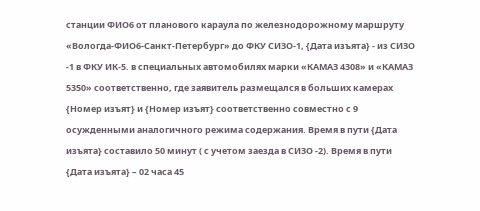станции ФИО6 от планового караула по железнодорожному маршруту «Вологда-ФИО6-Санкт-Петербург» до ФКУ СИЗО-1, {Дата изъята} - из СИЗО -1 в ФКУ ИК-5. в специальных автомобилях марки «КАМАЗ 4308» и «КАМАЗ 5350» соответственно, где заявитель размещался в больших камерах {Номер изъят} и {Номер изъят} соответственно совместно с 9 осужденными аналогичного режима содержания. Время в пути {Дата изъята} составило 50 минут ( с учетом заезда в СИЗО -2). Время в пути {Дата изъята} – 02 часа 45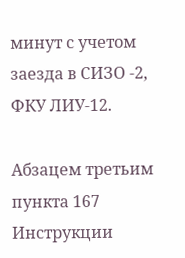минут с учетом заезда в СИЗО -2, ФКУ ЛИУ-12.

Абзацем третьим пункта 167 Инструкции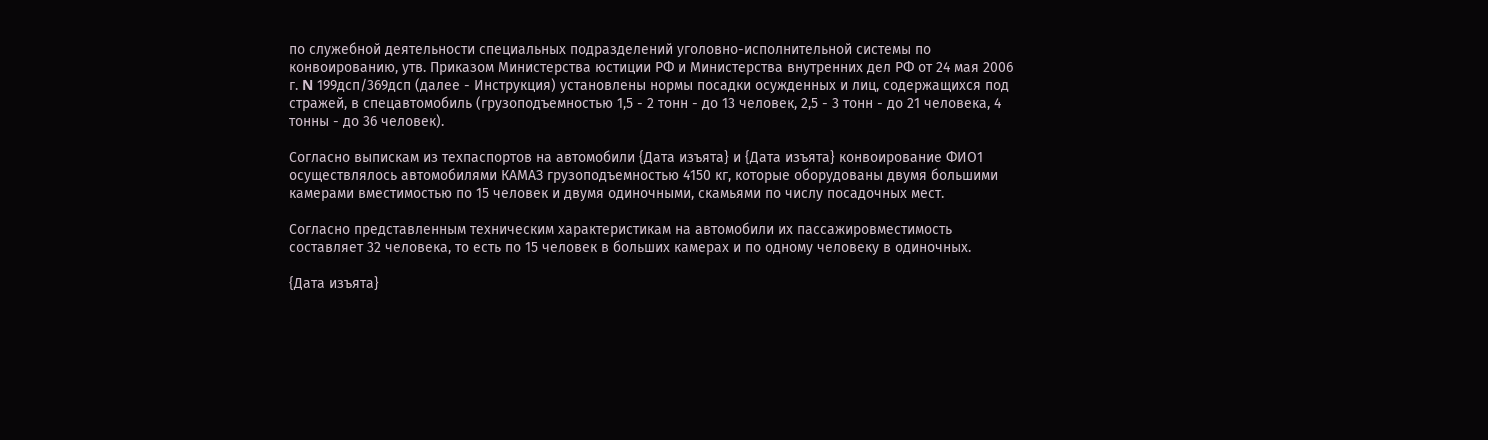по служебной деятельности специальных подразделений уголовно-исполнительной системы по конвоированию, утв. Приказом Министерства юстиции РФ и Министерства внутренних дел РФ от 24 мая 2006 г. N 199дсп/369дсп (далее - Инструкция) установлены нормы посадки осужденных и лиц, содержащихся под стражей, в спецавтомобиль (грузоподъемностью 1,5 - 2 тонн - до 13 человек, 2,5 - 3 тонн - до 21 человека, 4 тонны - до 36 человек).

Согласно выпискам из техпаспортов на автомобили {Дата изъята} и {Дата изъята} конвоирование ФИО1 осуществлялось автомобилями КАМАЗ грузоподъемностью 4150 кг, которые оборудованы двумя большими камерами вместимостью по 15 человек и двумя одиночными, скамьями по числу посадочных мест.

Согласно представленным техническим характеристикам на автомобили их пассажировместимость составляет 32 человека, то есть по 15 человек в больших камерах и по одному человеку в одиночных.

{Дата изъята}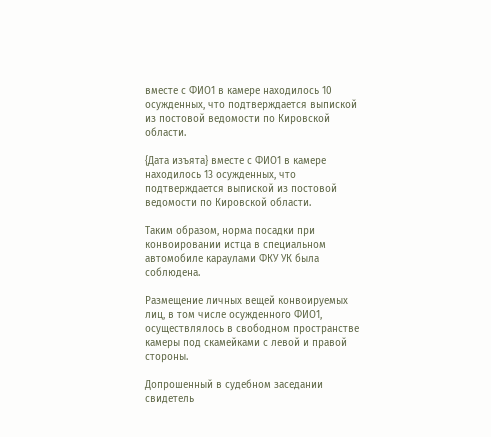вместе с ФИО1 в камере находилось 10 осужденных, что подтверждается выпиской из постовой ведомости по Кировской области.

{Дата изъята} вместе с ФИО1 в камере находилось 13 осужденных, что подтверждается выпиской из постовой ведомости по Кировской области.

Таким образом, норма посадки при конвоировании истца в специальном автомобиле караулами ФКУ УК была соблюдена.

Размещение личных вещей конвоируемых лиц, в том числе осужденного ФИО1, осуществлялось в свободном пространстве камеры под скамейками с левой и правой стороны.

Допрошенный в судебном заседании свидетель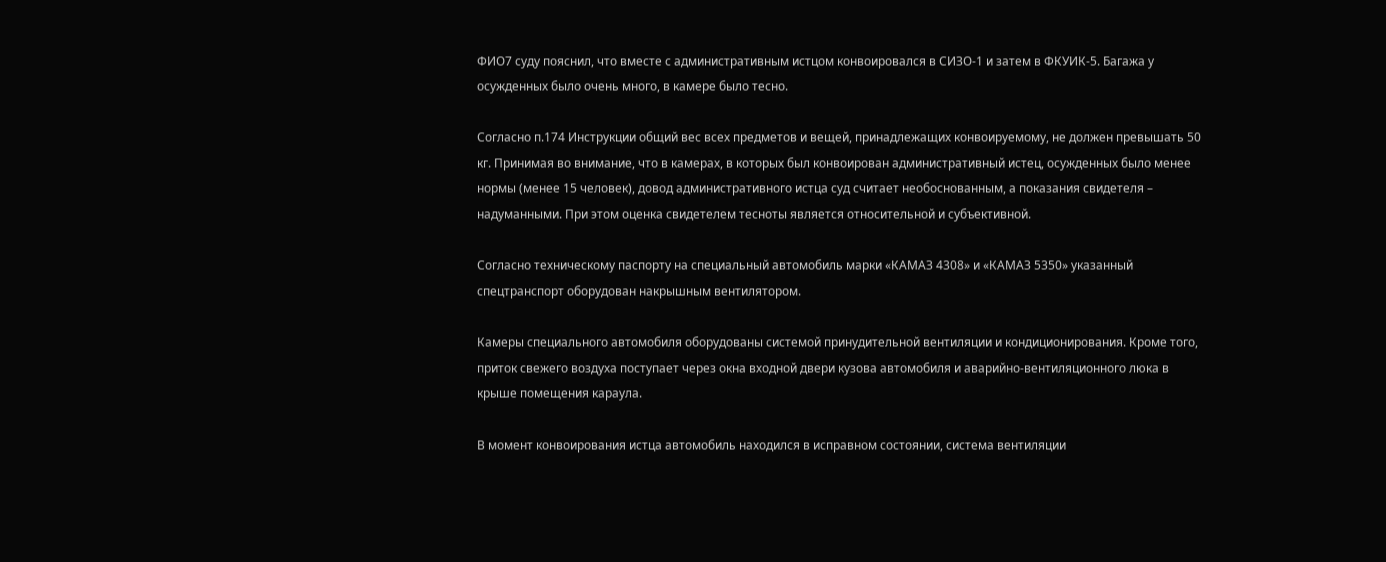ФИО7 суду пояснил, что вместе с административным истцом конвоировался в СИЗО-1 и затем в ФКУИК-5. Багажа у осужденных было очень много, в камере было тесно.

Согласно п.174 Инструкции общий вес всех предметов и вещей, принадлежащих конвоируемому, не должен превышать 50 кг. Принимая во внимание, что в камерах, в которых был конвоирован административный истец, осужденных было менее нормы (менее 15 человек), довод административного истца суд считает необоснованным, а показания свидетеля – надуманными. При этом оценка свидетелем тесноты является относительной и субъективной.

Согласно техническому паспорту на специальный автомобиль марки «КАМАЗ 4308» и «КАМАЗ 5350» указанный спецтранспорт оборудован накрышным вентилятором.

Камеры специального автомобиля оборудованы системой принудительной вентиляции и кондиционирования. Кроме того, приток свежего воздуха поступает через окна входной двери кузова автомобиля и аварийно-вентиляционного люка в крыше помещения караула.

В момент конвоирования истца автомобиль находился в исправном состоянии, система вентиляции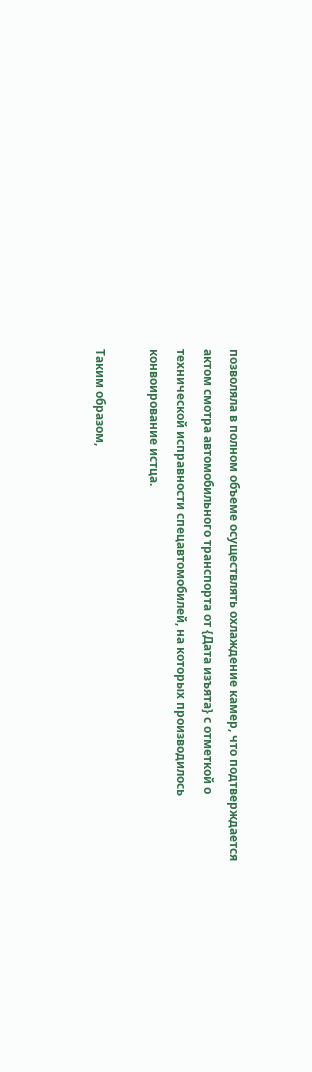позволяла в полном объеме осуществлять охлаждение камер, что подтверждается актом смотра автомобильного транспорта от {Дата изъята} с отметкой о технической исправности спецавтомобилей, на которых производилось конвоирование истца.

Таким образом,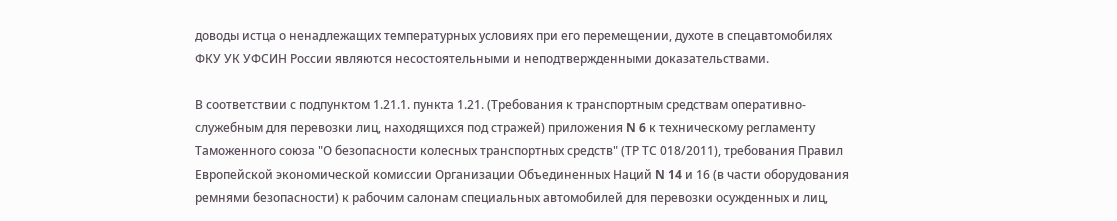доводы истца о ненадлежащих температурных условиях при его перемещении, духоте в спецавтомобилях ФКУ УК УФСИН России являются несостоятельными и неподтвержденными доказательствами.

В соответствии с подпунктом 1.21.1. пункта 1.21. (Требования к транспортным средствам оперативно-служебным для перевозки лиц, находящихся под стражей) приложения N 6 к техническому регламенту Таможенного союза "О безопасности колесных транспортных средств" (ТР ТС 018/2011), требования Правил Европейской экономической комиссии Организации Объединенных Наций N 14 и 16 (в части оборудования ремнями безопасности) к рабочим салонам специальных автомобилей для перевозки осужденных и лиц,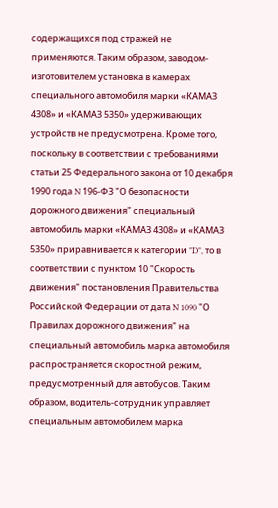содержащихся под стражей не применяются. Таким образом, заводом-изготовителем установка в камерах специального автомобиля марки «КАМАЗ 4308» и «КАМАЗ 5350» удерживающих устройств не предусмотрена. Кроме того, поскольку в соответствии с требованиями статьи 25 Федерального закона от 10 декабря 1990 года N 196-ФЗ "О безопасности дорожного движения" специальный автомобиль марки «КАМАЗ 4308» и «КАМАЗ 5350» приравнивается к категории "D", то в соответствии с пунктом 10 "Скорость движения" постановления Правительства Российской Федерации от дата N 1090 "О Правилах дорожного движения" на специальный автомобиль марка автомобиля распространяется скоростной режим, предусмотренный для автобусов. Таким образом, водитель-сотрудник управляет специальным автомобилем марка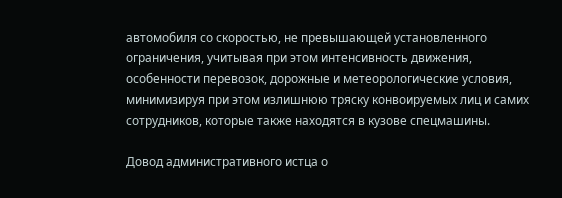автомобиля со скоростью, не превышающей установленного ограничения, учитывая при этом интенсивность движения, особенности перевозок, дорожные и метеорологические условия, минимизируя при этом излишнюю тряску конвоируемых лиц и самих сотрудников, которые также находятся в кузове спецмашины.

Довод административного истца о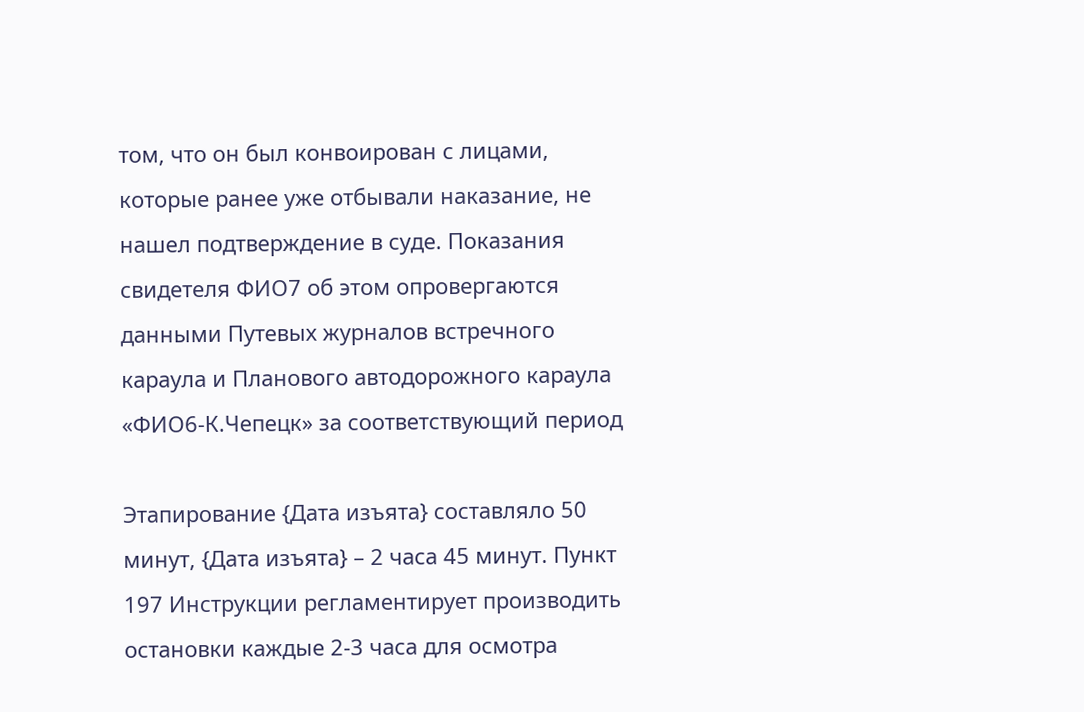том, что он был конвоирован с лицами, которые ранее уже отбывали наказание, не нашел подтверждение в суде. Показания свидетеля ФИО7 об этом опровергаются данными Путевых журналов встречного караула и Планового автодорожного караула «ФИО6-К.Чепецк» за соответствующий период

Этапирование {Дата изъята} составляло 50 минут, {Дата изъята} – 2 часа 45 минут. Пункт 197 Инструкции регламентирует производить остановки каждые 2-3 часа для осмотра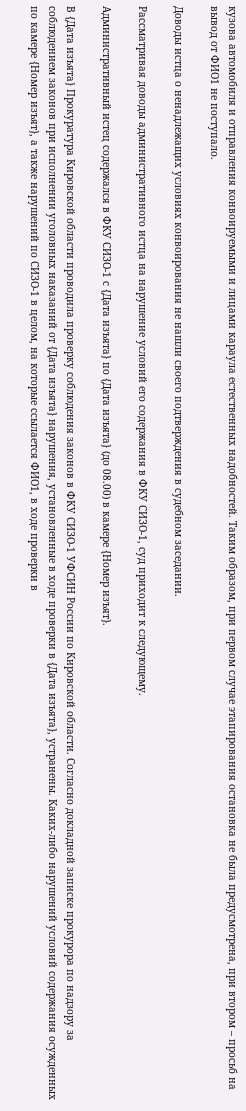кузова автомобиля и отправления конвоируемыми и лицами караула естественных надобностей. Таким образом, при первом случае этапирования остановка не была предусмотрена, при втором – просьб на вывод от ФИО1 не поступало.

Доводы истца о ненадлежащих условиях конвоирования не нашли своего подтверждения в судебном заседании.

Рассматривая доводы административного истца на нарушение условий его содержания в ФКУ СИЗО-1, суд приходит к следующему.

Административный истец содержался в ФКУ СИЗО-1 с {Дата изъята} по {Дата изъята} (до 08.00) в камере {Номер изъят}.

В {Дата изъята} Прокуратура Кировской области проводила проверку соблюдения законов в ФКУ СИЗО-1 УФСИН России по Кировской области. Согласно докладной записке прокурора по надзору за соблюдением законов при исполнении уголовных наказаний от {Дата изъята} нарушения, установленные в ходе проверки в {Дата изъята}, устранены. Каких-либо нарушений условий содержания осужденных по камере {Номер изъят}, а также нарушений по СИЗО-1 в целом, на которые ссылается ФИО1, в ходе проверки в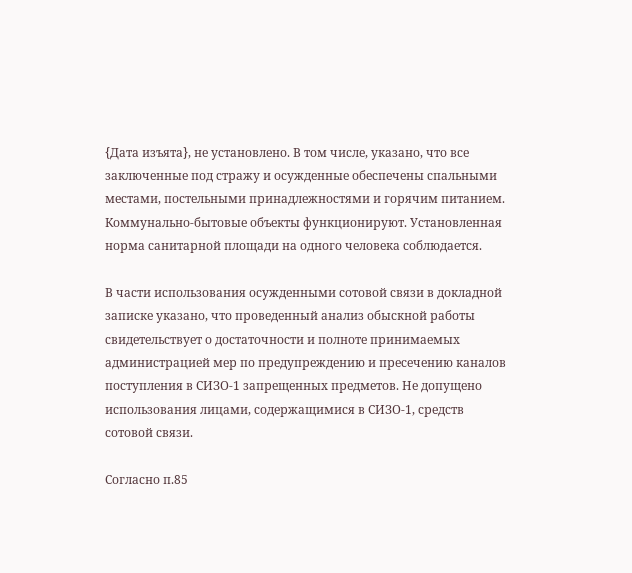{Дата изъята}, не установлено. В том числе, указано, что все заключенные под стражу и осужденные обеспечены спальными местами, постельными принадлежностями и горячим питанием. Коммунально-бытовые объекты функционируют. Установленная норма санитарной площади на одного человека соблюдается.

В части использования осужденными сотовой связи в докладной записке указано, что проведенный анализ обыскной работы свидетельствует о достаточности и полноте принимаемых администрацией мер по предупреждению и пресечению каналов поступления в СИЗО-1 запрещенных предметов. Не допущено использования лицами, содержащимися в СИЗО-1, средств сотовой связи.

Согласно п.85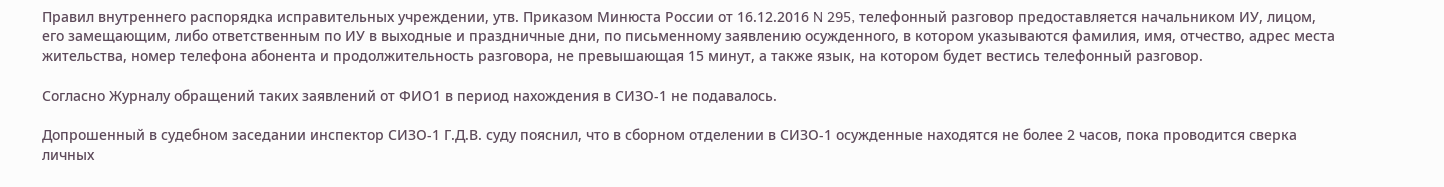Правил внутреннего распорядка исправительных учреждении, утв. Приказом Минюста России от 16.12.2016 N 295, телефонный разговор предоставляется начальником ИУ, лицом, его замещающим, либо ответственным по ИУ в выходные и праздничные дни, по письменному заявлению осужденного, в котором указываются фамилия, имя, отчество, адрес места жительства, номер телефона абонента и продолжительность разговора, не превышающая 15 минут, а также язык, на котором будет вестись телефонный разговор.

Согласно Журналу обращений таких заявлений от ФИО1 в период нахождения в СИЗО-1 не подавалось.

Допрошенный в судебном заседании инспектор СИЗО-1 Г.Д.В. суду пояснил, что в сборном отделении в СИЗО-1 осужденные находятся не более 2 часов, пока проводится сверка личных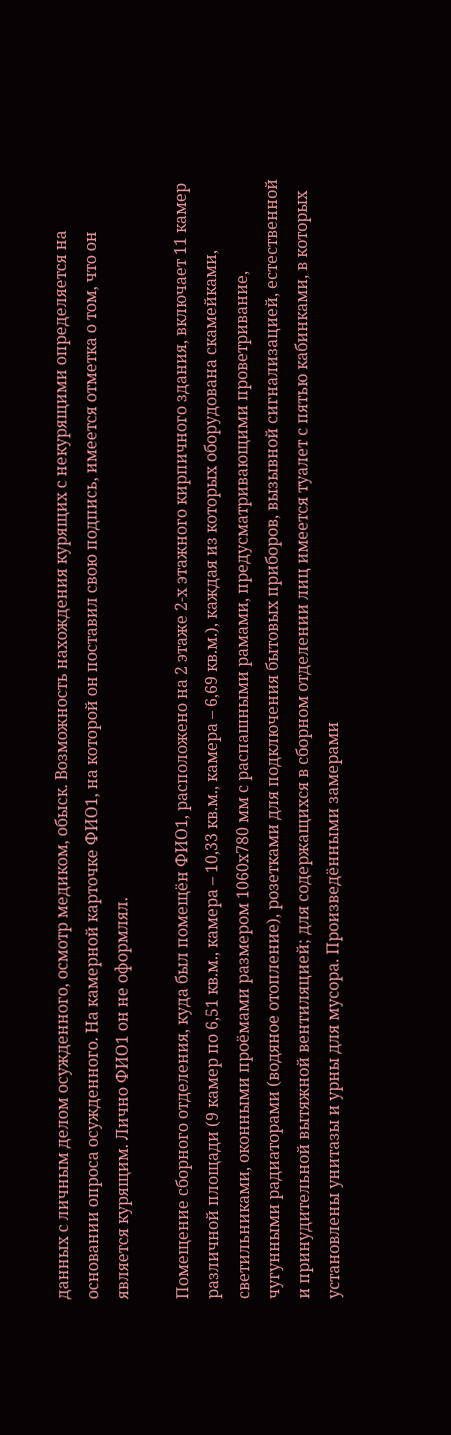данных с личным делом осужденного, осмотр медиком, обыск. Возможность нахождения курящих с некурящими определяется на основании опроса осужденного. На камерной карточке ФИО1, на которой он поставил свою подпись, имеется отметка о том, что он является курящим. Лично ФИО1 он не оформлял.

Помещение сборного отделения, куда был помещён ФИО1, расположено на 2 этаже 2-х этажного кирпичного здания, включает 11 камер различной площади (9 камер по 6,51 кв.м., камера – 10,33 кв.м., камера – 6,69 кв.м.), каждая из которых оборудована скамейками, светильниками, оконными проёмами размером 1060х780 мм с распашными рамами, предусматривающими проветривание, чугунными радиаторами (водяное отопление), розетками для подключения бытовых приборов, вызывной сигнализацией, естественной и принудительной вытяжной вентиляцией; для содержащихся в сборном отделении лиц имеется туалет с пятью кабинками, в которых установлены унитазы и урны для мусора. Произведёнными замерами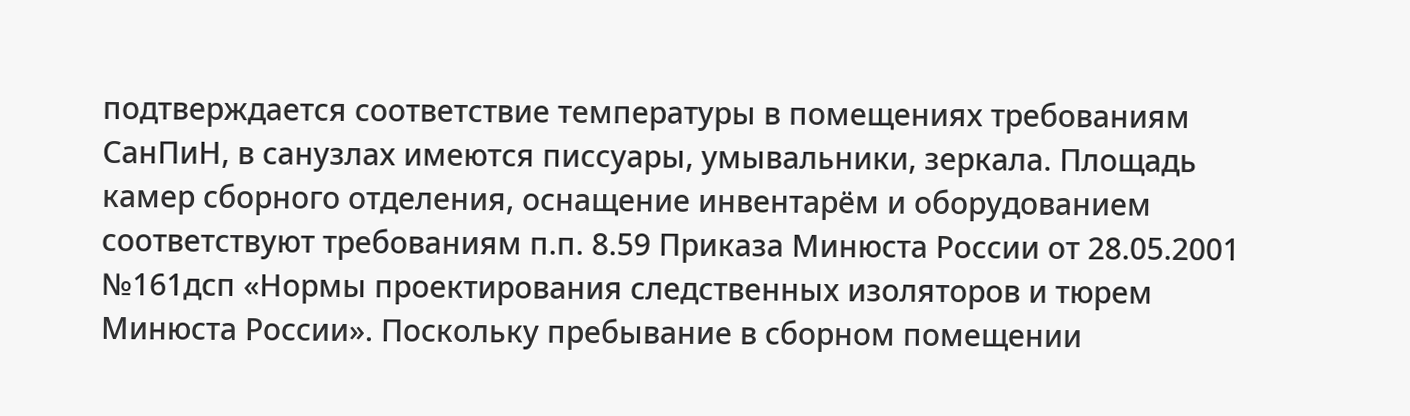подтверждается соответствие температуры в помещениях требованиям СанПиН, в санузлах имеются писсуары, умывальники, зеркала. Площадь камер сборного отделения, оснащение инвентарём и оборудованием соответствуют требованиям п.п. 8.59 Приказа Минюста России от 28.05.2001 №161дсп «Нормы проектирования следственных изоляторов и тюрем Минюста России». Поскольку пребывание в сборном помещении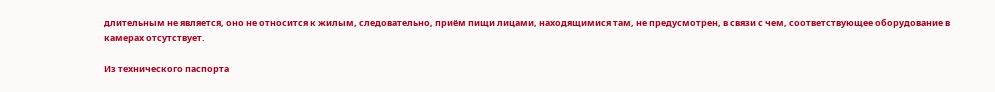длительным не является, оно не относится к жилым, следовательно, приём пищи лицами, находящимися там, не предусмотрен, в связи с чем, соответствующее оборудование в камерах отсутствует.

Из технического паспорта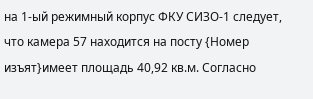на 1-ый режимный корпус ФКУ СИЗО-1 следует, что камера 57 находится на посту {Номер изъят}имеет площадь 40,92 кв.м. Согласно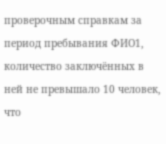проверочным справкам за период пребывания ФИО1, количество заключённых в ней не превышало 10 человек, что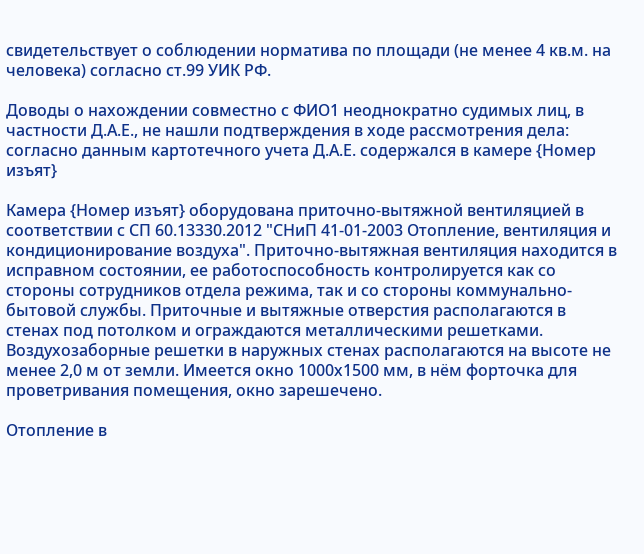свидетельствует о соблюдении норматива по площади (не менее 4 кв.м. на человека) согласно ст.99 УИК РФ.

Доводы о нахождении совместно с ФИО1 неоднократно судимых лиц, в частности Д.А.Е., не нашли подтверждения в ходе рассмотрения дела: согласно данным картотечного учета Д.А.Е. содержался в камере {Номер изъят}

Камера {Номер изъят} оборудована приточно-вытяжной вентиляцией в соответствии с СП 60.13330.2012 "СНиП 41-01-2003 Отопление, вентиляция и кондиционирование воздуха". Приточно-вытяжная вентиляция находится в исправном состоянии, ее работоспособность контролируется как со стороны сотрудников отдела режима, так и со стороны коммунально-бытовой службы. Приточные и вытяжные отверстия располагаются в стенах под потолком и ограждаются металлическими решетками. Воздухозаборные решетки в наружных стенах располагаются на высоте не менее 2,0 м от земли. Имеется окно 1000х1500 мм, в нём форточка для проветривания помещения, окно зарешечено.

Отопление в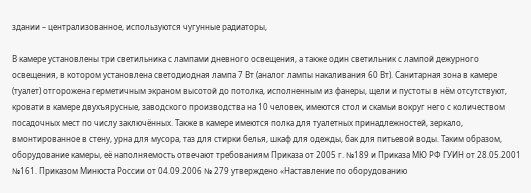здании – централизованное, используются чугунные радиаторы,

В камере установлены три светильника с лампами дневного освещения, а также один светильник с лампой дежурного освещения, в котором установлена светодиодная лампа 7 Вт (аналог лампы накаливания 60 Вт). Санитарная зона в камере (туалет) отгорожена герметичным экраном высотой до потолка, исполненным из фанеры, щели и пустоты в нём отсутствуют, кровати в камере двухъярусные, заводского производства на 10 человек, имеются стол и скамьи вокруг него с количеством посадочных мест по числу заключённых. Также в камере имеются полка для туалетных принадлежностей, зеркало, вмонтированное в стену, урна для мусора, таз для стирки белья, шкаф для одежды, бак для питьевой воды. Таким образом, оборудование камеры, её наполняемость отвечают требованиям Приказа от 2005 г. №189 и Приказа МЮ РФ ГУИН от 28.05.2001 №161. Приказом Минюста России от 04.09.2006 № 279 утверждено «Наставление по оборудованию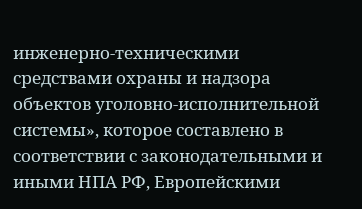инженерно-техническими средствами охраны и надзора объектов уголовно-исполнительной системы», которое составлено в соответствии с законодательными и иными НПА РФ, Европейскими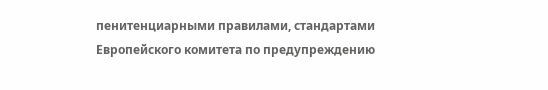пенитенциарными правилами, стандартами Европейского комитета по предупреждению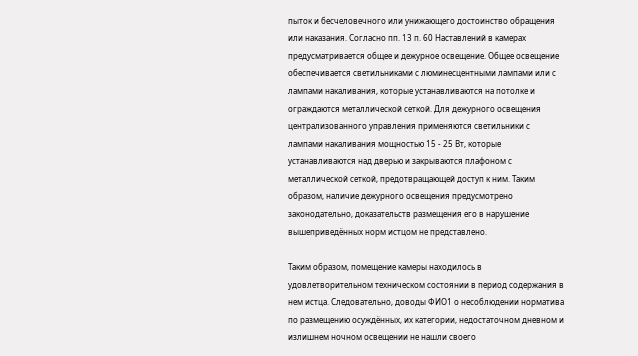пыток и бесчеловечного или унижающего достоинство обращения или наказания. Согласно пп. 13 п. 60 Наставлений в камерах предусматривается общее и дежурное освещение. Общее освещение обеспечивается светильниками с люминесцентными лампами или с лампами накаливания, которые устанавливаются на потолке и ограждаются металлической сеткой. Для дежурного освещения централизованного управления применяются светильники с лампами накаливания мощностью 15 - 25 Вт, которые устанавливаются над дверью и закрываются плафоном с металлической сеткой, предотвращающей доступ к ним. Таким образом, наличие дежурного освещения предусмотрено законодательно, доказательств размещения его в нарушение вышеприведённых норм истцом не представлено.

Таким образом, помещение камеры находилось в удовлетворительном техническом состоянии в период содержания в нем истца. Следовательно, доводы ФИО1 о несоблюдении норматива по размещению осуждённых, их категории, недостаточном дневном и излишнем ночном освещении не нашли своего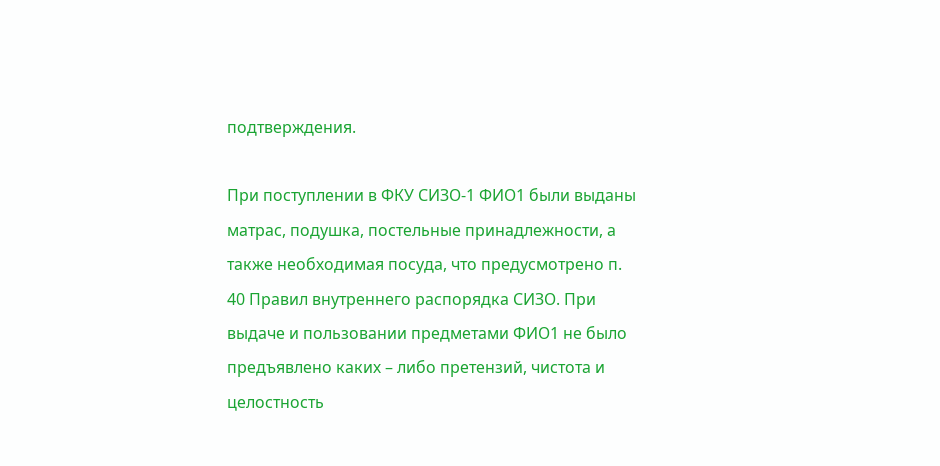подтверждения.

При поступлении в ФКУ СИЗО-1 ФИО1 были выданы матрас, подушка, постельные принадлежности, а также необходимая посуда, что предусмотрено п. 40 Правил внутреннего распорядка СИЗО. При выдаче и пользовании предметами ФИО1 не было предъявлено каких – либо претензий, чистота и целостность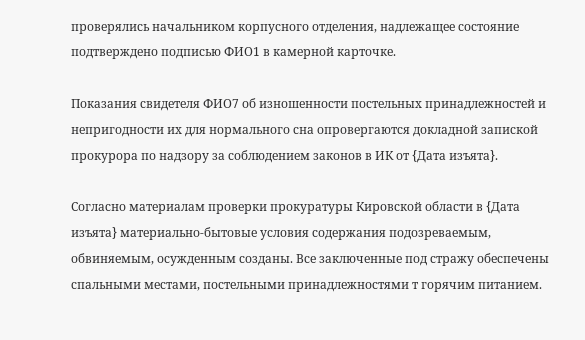проверялись начальником корпусного отделения, надлежащее состояние подтверждено подписью ФИО1 в камерной карточке.

Показания свидетеля ФИО7 об изношенности постельных принадлежностей и непригодности их для нормального сна опровергаются докладной запиской прокурора по надзору за соблюдением законов в ИК от {Дата изъята}.

Согласно материалам проверки прокуратуры Кировской области в {Дата изъята} материально-бытовые условия содержания подозреваемым, обвиняемым, осужденным созданы. Все заключенные под стражу обеспечены спальными местами, постельными принадлежностями т горячим питанием.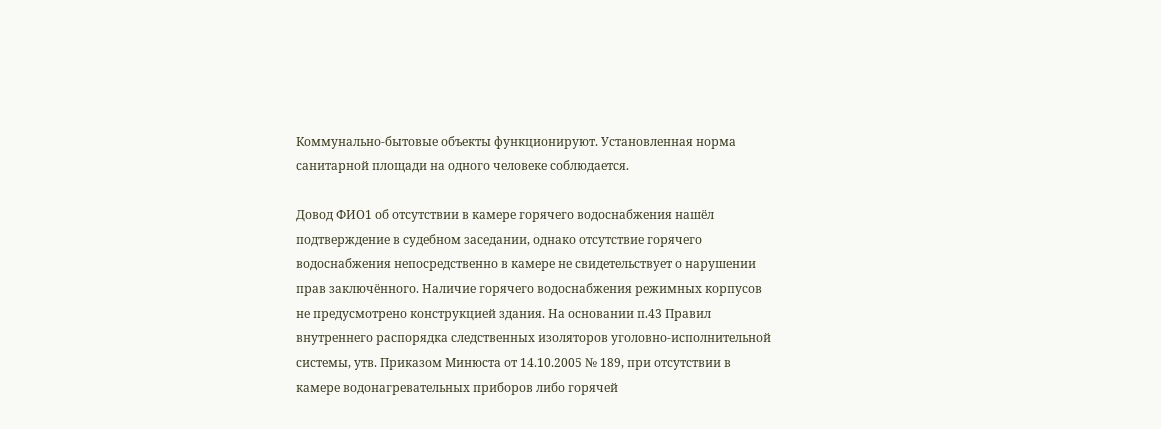Коммунально-бытовые объекты функционируют. Установленная норма санитарной площади на одного человеке соблюдается.

Довод ФИО1 об отсутствии в камере горячего водоснабжения нашёл подтверждение в судебном заседании, однако отсутствие горячего водоснабжения непосредственно в камере не свидетельствует о нарушении прав заключённого. Наличие горячего водоснабжения режимных корпусов не предусмотрено конструкцией здания. На основании п.43 Правил внутреннего распорядка следственных изоляторов уголовно-исполнительной системы, утв. Приказом Минюста от 14.10.2005 № 189, при отсутствии в камере водонагревательных приборов либо горячей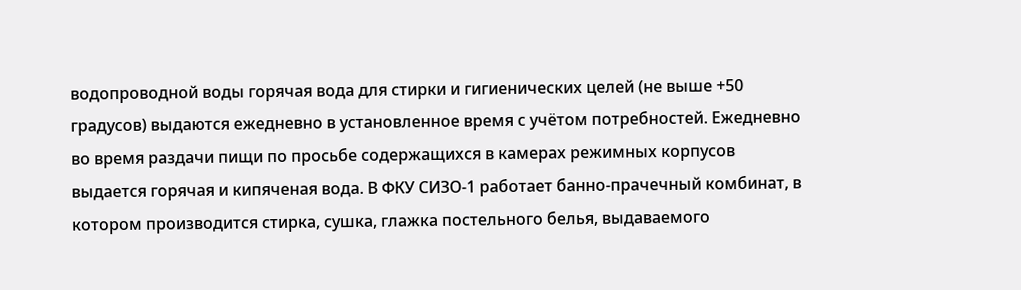водопроводной воды горячая вода для стирки и гигиенических целей (не выше +50 градусов) выдаются ежедневно в установленное время с учётом потребностей. Ежедневно во время раздачи пищи по просьбе содержащихся в камерах режимных корпусов выдается горячая и кипяченая вода. В ФКУ СИЗО-1 работает банно-прачечный комбинат, в котором производится стирка, сушка, глажка постельного белья, выдаваемого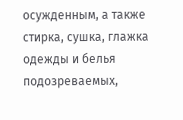осужденным, а также стирка, сушка, глажка одежды и белья подозреваемых,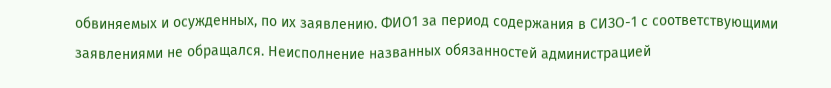обвиняемых и осужденных, по их заявлению. ФИО1 за период содержания в СИЗО-1 с соответствующими заявлениями не обращался. Неисполнение названных обязанностей администрацией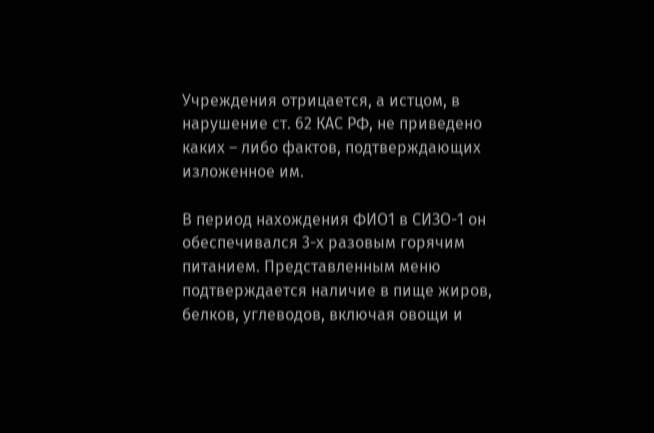Учреждения отрицается, а истцом, в нарушение ст. 62 КАС РФ, не приведено каких – либо фактов, подтверждающих изложенное им.

В период нахождения ФИО1 в СИЗО-1 он обеспечивался 3-х разовым горячим питанием. Представленным меню подтверждается наличие в пище жиров, белков, углеводов, включая овощи и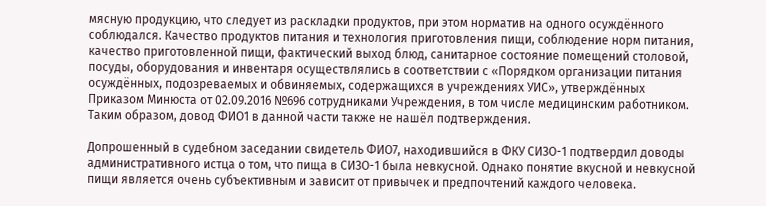мясную продукцию, что следует из раскладки продуктов, при этом норматив на одного осуждённого соблюдался. Качество продуктов питания и технология приготовления пищи, соблюдение норм питания, качество приготовленной пищи, фактический выход блюд, санитарное состояние помещений столовой, посуды, оборудования и инвентаря осуществлялись в соответствии с «Порядком организации питания осуждённых, подозреваемых и обвиняемых, содержащихся в учреждениях УИС», утверждённых Приказом Минюста от 02.09.2016 №696 сотрудниками Учреждения, в том числе медицинским работником. Таким образом, довод ФИО1 в данной части также не нашёл подтверждения.

Допрошенный в судебном заседании свидетель ФИО7, находившийся в ФКУ СИЗО-1 подтвердил доводы административного истца о том, что пища в СИЗО-1 была невкусной. Однако понятие вкусной и невкусной пищи является очень субъективным и зависит от привычек и предпочтений каждого человека.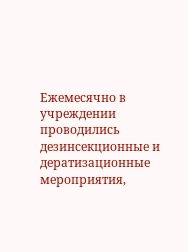Ежемесячно в учреждении проводились дезинсекционные и дератизационные мероприятия,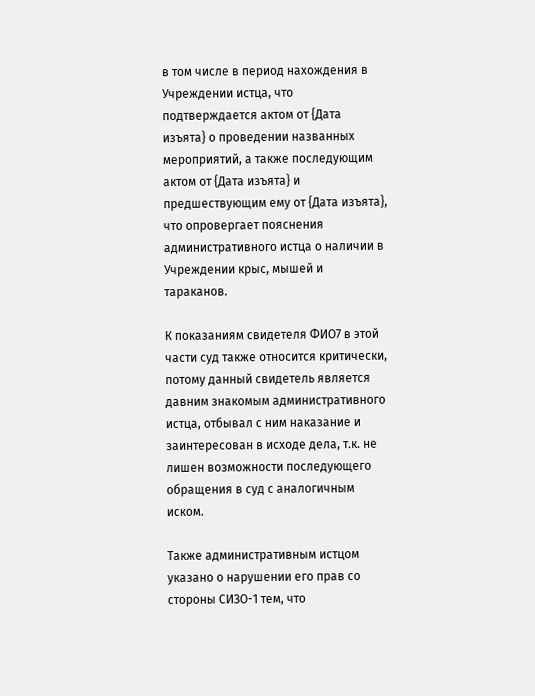в том числе в период нахождения в Учреждении истца, что подтверждается актом от {Дата изъята} о проведении названных мероприятий, а также последующим актом от {Дата изъята} и предшествующим ему от {Дата изъята}, что опровергает пояснения административного истца о наличии в Учреждении крыс, мышей и тараканов.

К показаниям свидетеля ФИО7 в этой части суд также относится критически, потому данный свидетель является давним знакомым административного истца, отбывал с ним наказание и заинтересован в исходе дела, т.к. не лишен возможности последующего обращения в суд с аналогичным иском.

Также административным истцом указано о нарушении его прав со стороны СИЗО-1 тем, что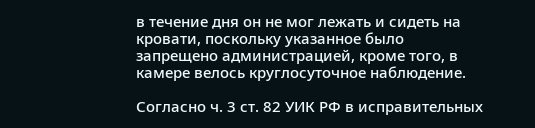в течение дня он не мог лежать и сидеть на кровати, поскольку указанное было запрещено администрацией, кроме того, в камере велось круглосуточное наблюдение.

Согласно ч. 3 ст. 82 УИК РФ в исправительных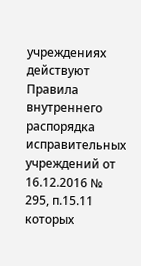учреждениях действуют Правила внутреннего распорядка исправительных учреждений от 16.12.2016 № 295, п.15.11 которых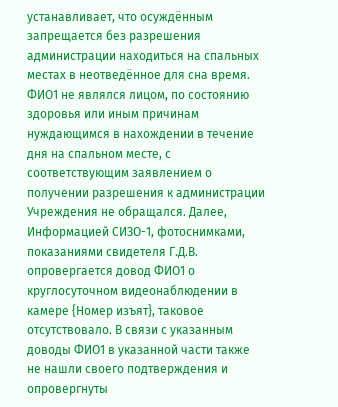устанавливает, что осуждённым запрещается без разрешения администрации находиться на спальных местах в неотведённое для сна время. ФИО1 не являлся лицом, по состоянию здоровья или иным причинам нуждающимся в нахождении в течение дня на спальном месте, с соответствующим заявлением о получении разрешения к администрации Учреждения не обращался. Далее, Информацией СИЗО-1, фотоснимками, показаниями свидетеля Г.Д.В. опровергается довод ФИО1 о круглосуточном видеонаблюдении в камере {Номер изъят}, таковое отсутствовало. В связи с указанным доводы ФИО1 в указанной части также не нашли своего подтверждения и опровергнуты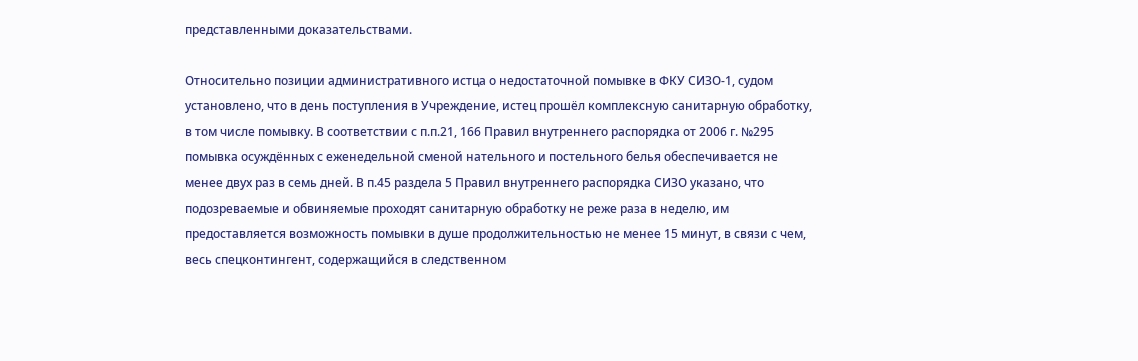представленными доказательствами.

Относительно позиции административного истца о недостаточной помывке в ФКУ СИЗО-1, судом установлено, что в день поступления в Учреждение, истец прошёл комплексную санитарную обработку, в том числе помывку. В соответствии с п.п.21, 166 Правил внутреннего распорядка от 2006 г. №295 помывка осуждённых с еженедельной сменой нательного и постельного белья обеспечивается не менее двух раз в семь дней. В п.45 раздела 5 Правил внутреннего распорядка СИЗО указано, что подозреваемые и обвиняемые проходят санитарную обработку не реже раза в неделю, им предоставляется возможность помывки в душе продолжительностью не менее 15 минут, в связи с чем, весь спецконтингент, содержащийся в следственном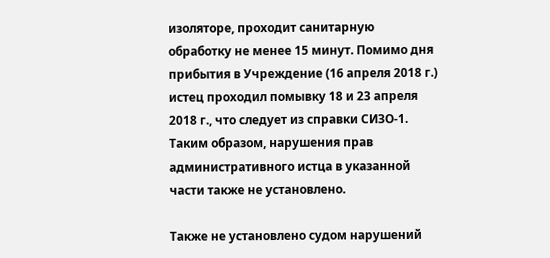изоляторе, проходит санитарную обработку не менее 15 минут. Помимо дня прибытия в Учреждение (16 апреля 2018 г.) истец проходил помывку 18 и 23 апреля 2018 г., что следует из справки СИЗО-1. Таким образом, нарушения прав административного истца в указанной части также не установлено.

Также не установлено судом нарушений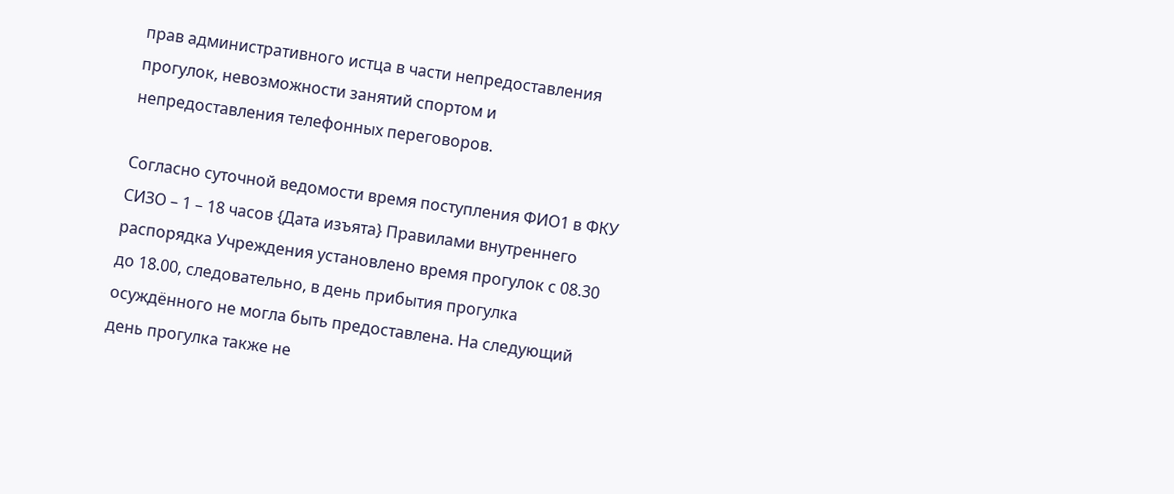прав административного истца в части непредоставления прогулок, невозможности занятий спортом и непредоставления телефонных переговоров.

Согласно суточной ведомости время поступления ФИО1 в ФКУ СИЗО – 1 – 18 часов {Дата изъята} Правилами внутреннего распорядка Учреждения установлено время прогулок с 08.30 до 18.00, следовательно, в день прибытия прогулка осуждённого не могла быть предоставлена. На следующий день прогулка также не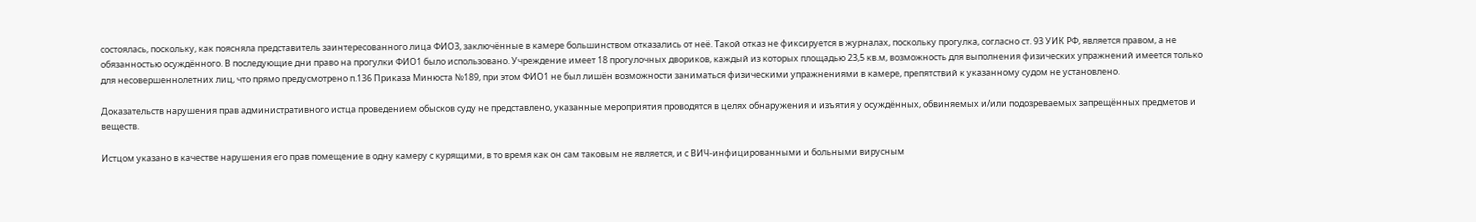состоялась, поскольку, как поясняла представитель заинтересованного лица ФИО3, заключённые в камере большинством отказались от неё. Такой отказ не фиксируется в журналах, поскольку прогулка, согласно ст. 93 УИК РФ, является правом, а не обязанностью осуждённого. В последующие дни право на прогулки ФИО1 было использовано. Учреждение имеет 18 прогулочных двориков, каждый из которых площадью 23,5 кв.м, возможность для выполнения физических упражнений имеется только для несовершеннолетних лиц, что прямо предусмотрено п.136 Приказа Минюста №189, при этом ФИО1 не был лишён возможности заниматься физическими упражнениями в камере, препятствий к указанному судом не установлено.

Доказательств нарушения прав административного истца проведением обысков суду не представлено, указанные мероприятия проводятся в целях обнаружения и изъятия у осуждённых, обвиняемых и/или подозреваемых запрещённых предметов и веществ.

Истцом указано в качестве нарушения его прав помещение в одну камеру с курящими, в то время как он сам таковым не является, и с ВИЧ-инфицированными и больными вирусным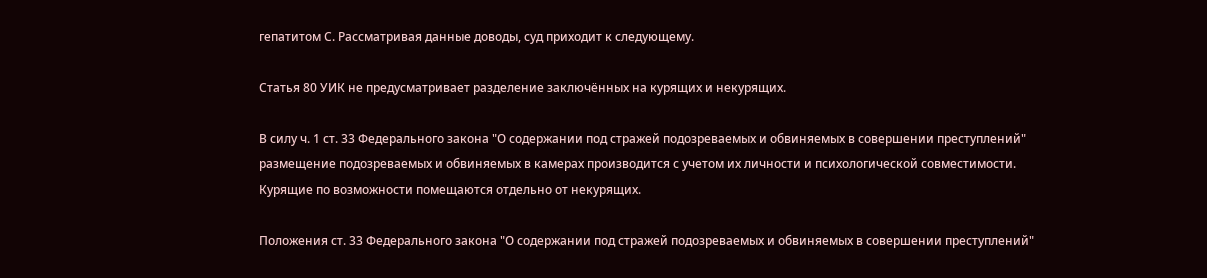гепатитом С. Рассматривая данные доводы, суд приходит к следующему.

Статья 80 УИК не предусматривает разделение заключённых на курящих и некурящих.

В силу ч. 1 ст. 33 Федерального закона "О содержании под стражей подозреваемых и обвиняемых в совершении преступлений" размещение подозреваемых и обвиняемых в камерах производится с учетом их личности и психологической совместимости. Курящие по возможности помещаются отдельно от некурящих.

Положения ст. 33 Федерального закона "О содержании под стражей подозреваемых и обвиняемых в совершении преступлений"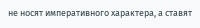не носят императивного характера, а ставят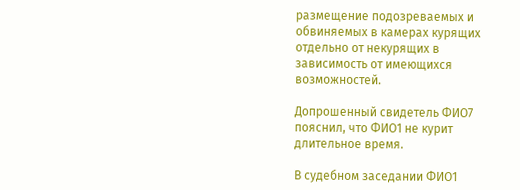размещение подозреваемых и обвиняемых в камерах курящих отдельно от некурящих в зависимость от имеющихся возможностей.

Допрошенный свидетель ФИО7 пояснил, что ФИО1 не курит длительное время.

В судебном заседании ФИО1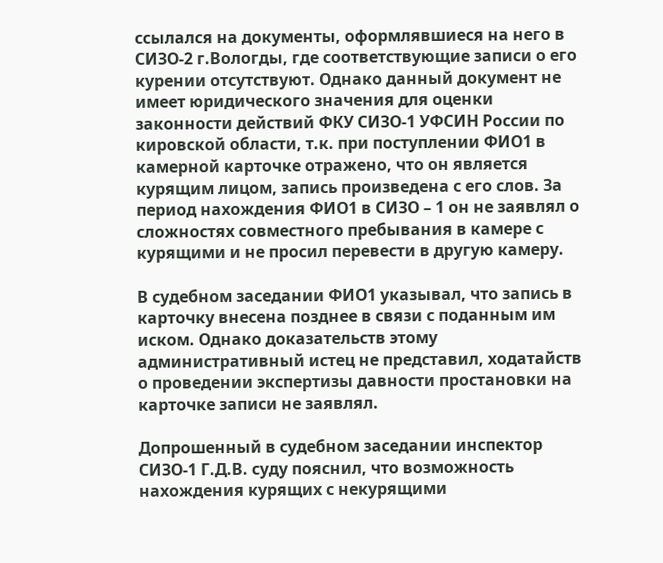ссылался на документы, оформлявшиеся на него в СИЗО-2 г.Вологды, где соответствующие записи о его курении отсутствуют. Однако данный документ не имеет юридического значения для оценки законности действий ФКУ СИЗО-1 УФСИН России по кировской области, т.к. при поступлении ФИО1 в камерной карточке отражено, что он является курящим лицом, запись произведена с его слов. За период нахождения ФИО1 в СИЗО – 1 он не заявлял о сложностях совместного пребывания в камере с курящими и не просил перевести в другую камеру.

В судебном заседании ФИО1 указывал, что запись в карточку внесена позднее в связи с поданным им иском. Однако доказательств этому административный истец не представил, ходатайств о проведении экспертизы давности простановки на карточке записи не заявлял.

Допрошенный в судебном заседании инспектор СИЗО-1 Г.Д.В. суду пояснил, что возможность нахождения курящих с некурящими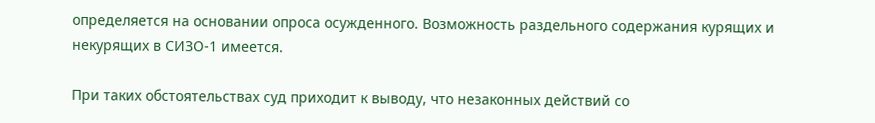определяется на основании опроса осужденного. Возможность раздельного содержания курящих и некурящих в СИЗО-1 имеется.

При таких обстоятельствах суд приходит к выводу, что незаконных действий со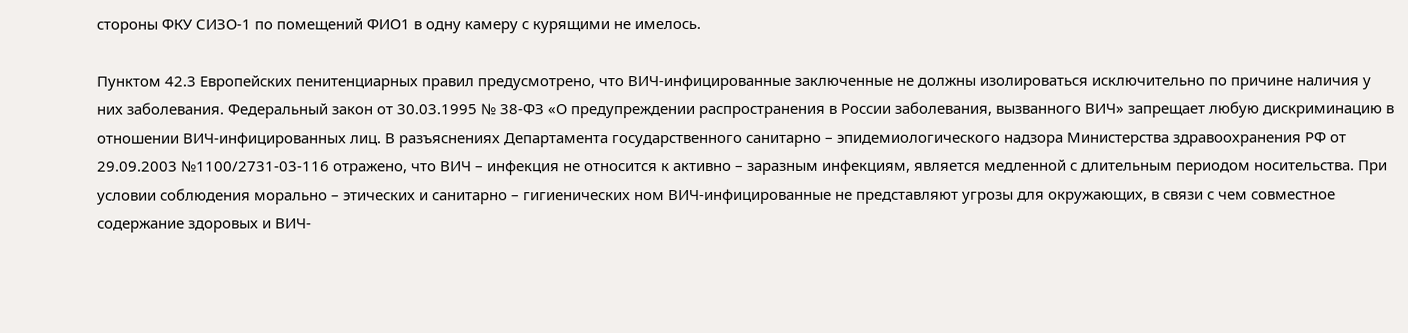стороны ФКУ СИЗО-1 по помещений ФИО1 в одну камеру с курящими не имелось.

Пунктом 42.3 Европейских пенитенциарных правил предусмотрено, что ВИЧ-инфицированные заключенные не должны изолироваться исключительно по причине наличия у них заболевания. Федеральный закон от 30.03.1995 № 38-ФЗ «О предупреждении распространения в России заболевания, вызванного ВИЧ» запрещает любую дискриминацию в отношении ВИЧ-инфицированных лиц. В разъяснениях Департамента государственного санитарно – эпидемиологического надзора Министерства здравоохранения РФ от 29.09.2003 №1100/2731-03-116 отражено, что ВИЧ – инфекция не относится к активно – заразным инфекциям, является медленной с длительным периодом носительства. При условии соблюдения морально – этических и санитарно – гигиенических ном ВИЧ-инфицированные не представляют угрозы для окружающих, в связи с чем совместное содержание здоровых и ВИЧ-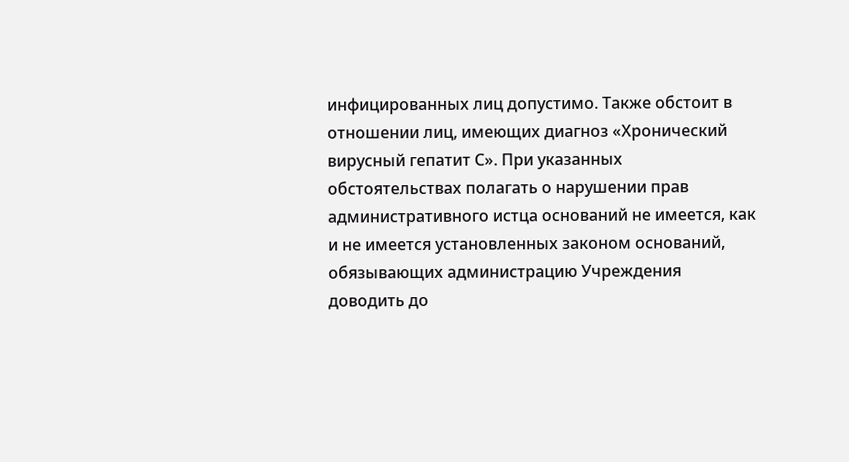инфицированных лиц допустимо. Также обстоит в отношении лиц, имеющих диагноз «Хронический вирусный гепатит С». При указанных обстоятельствах полагать о нарушении прав административного истца оснований не имеется, как и не имеется установленных законом оснований, обязывающих администрацию Учреждения доводить до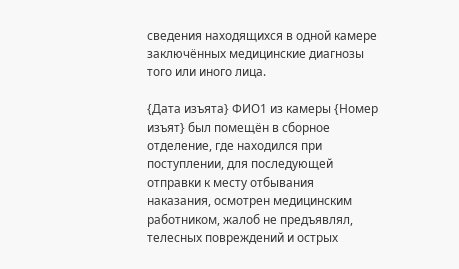сведения находящихся в одной камере заключённых медицинские диагнозы того или иного лица.

{Дата изъята} ФИО1 из камеры {Номер изъят} был помещён в сборное отделение, где находился при поступлении, для последующей отправки к месту отбывания наказания, осмотрен медицинским работником, жалоб не предъявлял, телесных повреждений и острых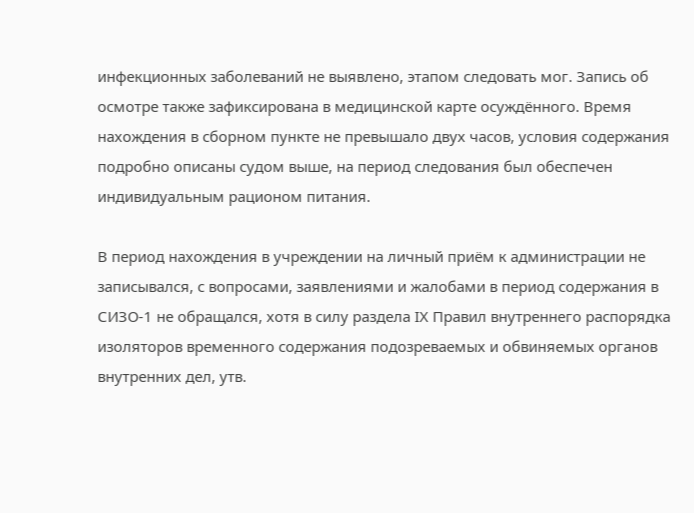инфекционных заболеваний не выявлено, этапом следовать мог. Запись об осмотре также зафиксирована в медицинской карте осуждённого. Время нахождения в сборном пункте не превышало двух часов, условия содержания подробно описаны судом выше, на период следования был обеспечен индивидуальным рационом питания.

В период нахождения в учреждении на личный приём к администрации не записывался, с вопросами, заявлениями и жалобами в период содержания в СИЗО-1 не обращался, хотя в силу раздела IX Правил внутреннего распорядка изоляторов временного содержания подозреваемых и обвиняемых органов внутренних дел, утв.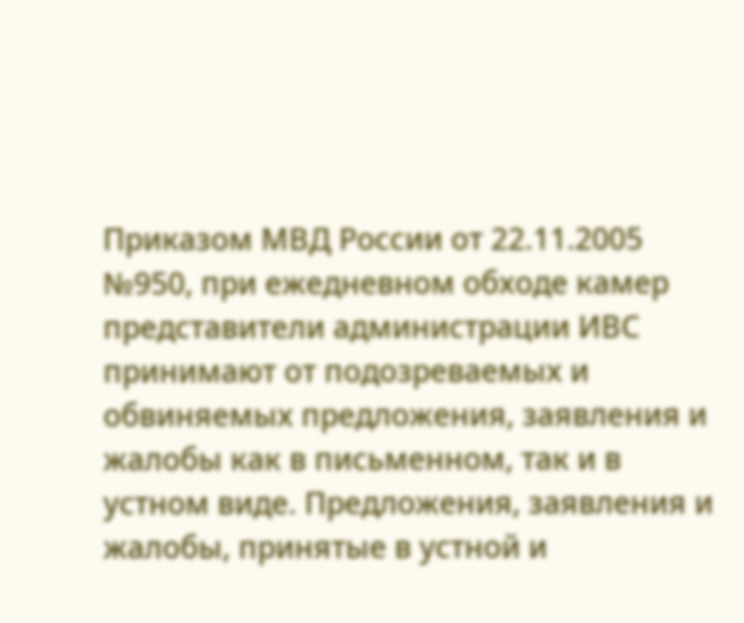Приказом МВД России от 22.11.2005 №950, при ежедневном обходе камер представители администрации ИВС принимают от подозреваемых и обвиняемых предложения, заявления и жалобы как в письменном, так и в устном виде. Предложения, заявления и жалобы, принятые в устной и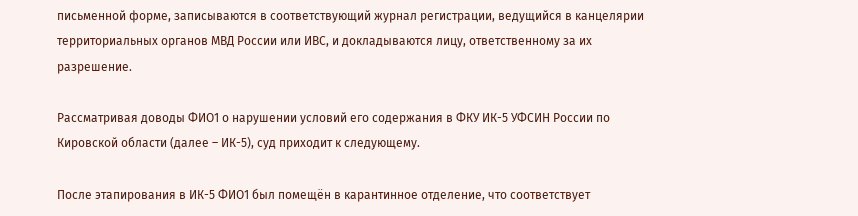письменной форме, записываются в соответствующий журнал регистрации, ведущийся в канцелярии территориальных органов МВД России или ИВС, и докладываются лицу, ответственному за их разрешение.

Рассматривая доводы ФИО1 о нарушении условий его содержания в ФКУ ИК-5 УФСИН России по Кировской области (далее – ИК-5), суд приходит к следующему.

После этапирования в ИК-5 ФИО1 был помещён в карантинное отделение, что соответствует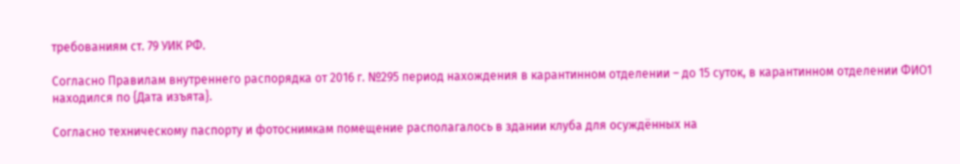требованиям ст. 79 УИК РФ.

Согласно Правилам внутреннего распорядка от 2016 г. №295 период нахождения в карантинном отделении – до 15 суток, в карантинном отделении ФИО1 находился по {Дата изъята}.

Согласно техническому паспорту и фотоснимкам помещение располагалось в здании клуба для осуждённых на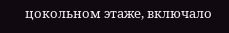цокольном этаже, включало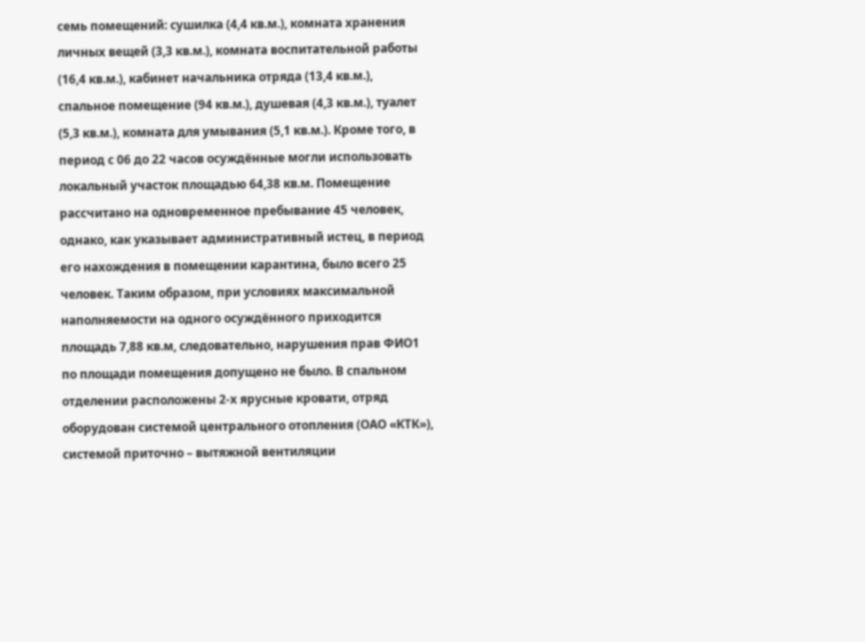семь помещений: сушилка (4,4 кв.м.), комната хранения личных вещей (3,3 кв.м.), комната воспитательной работы (16,4 кв.м.), кабинет начальника отряда (13,4 кв.м.), спальное помещение (94 кв.м.), душевая (4,3 кв.м.), туалет (5,3 кв.м.), комната для умывания (5,1 кв.м.). Кроме того, в период с 06 до 22 часов осуждённые могли использовать локальный участок площадью 64,38 кв.м. Помещение рассчитано на одновременное пребывание 45 человек, однако, как указывает административный истец, в период его нахождения в помещении карантина, было всего 25 человек. Таким образом, при условиях максимальной наполняемости на одного осуждённого приходится площадь 7,88 кв.м, следовательно, нарушения прав ФИО1 по площади помещения допущено не было. В спальном отделении расположены 2-х ярусные кровати, отряд оборудован системой центрального отопления (ОАО «КТК»), системой приточно – вытяжной вентиляции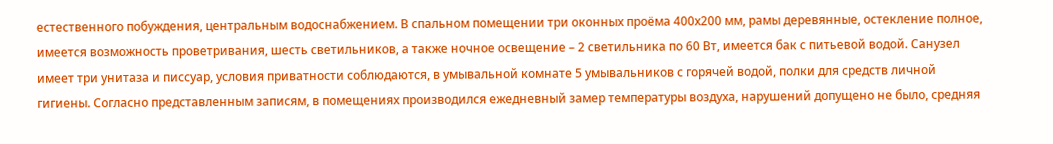естественного побуждения, центральным водоснабжением. В спальном помещении три оконных проёма 400х200 мм, рамы деревянные, остекление полное, имеется возможность проветривания, шесть светильников, а также ночное освещение – 2 светильника по 60 Вт, имеется бак с питьевой водой. Санузел имеет три унитаза и писсуар, условия приватности соблюдаются, в умывальной комнате 5 умывальников с горячей водой, полки для средств личной гигиены. Согласно представленным записям, в помещениях производился ежедневный замер температуры воздуха, нарушений допущено не было, средняя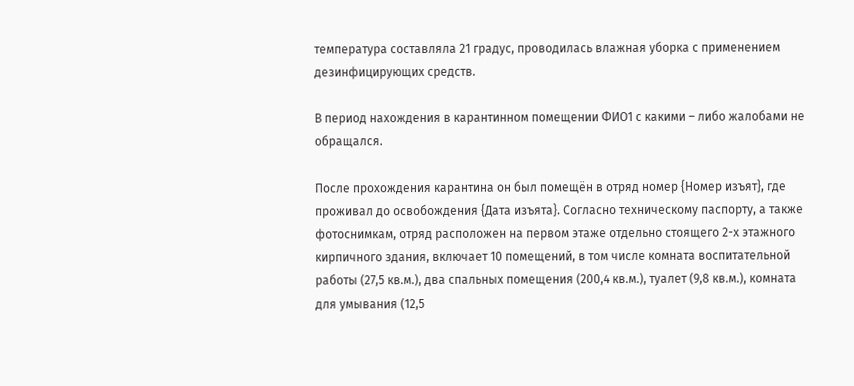температура составляла 21 градус, проводилась влажная уборка с применением дезинфицирующих средств.

В период нахождения в карантинном помещении ФИО1 с какими – либо жалобами не обращался.

После прохождения карантина он был помещён в отряд номер {Номер изъят}, где проживал до освобождения {Дата изъята}. Согласно техническому паспорту, а также фотоснимкам, отряд расположен на первом этаже отдельно стоящего 2-х этажного кирпичного здания, включает 10 помещений, в том числе комната воспитательной работы (27,5 кв.м.), два спальных помещения (200,4 кв.м.), туалет (9,8 кв.м.), комната для умывания (12,5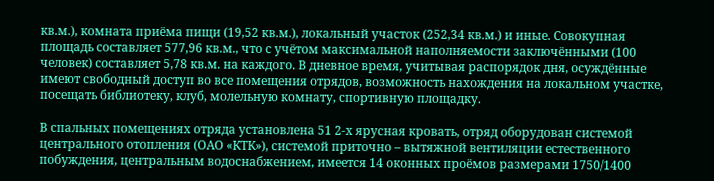кв.м.), комната приёма пищи (19,52 кв.м.), локальный участок (252,34 кв.м.) и иные. Совокупная площадь составляет 577,96 кв.м., что с учётом максимальной наполняемости заключёнными (100 человек) составляет 5,78 кв.м. на каждого. В дневное время, учитывая распорядок дня, осуждённые имеют свободный доступ во все помещения отрядов, возможность нахождения на локальном участке, посещать библиотеку, клуб, молельную комнату, спортивную площадку.

В спальных помещениях отряда установлена 51 2-х ярусная кровать, отряд оборудован системой центрального отопления (ОАО «КТК»), системой приточно – вытяжной вентиляции естественного побуждения, центральным водоснабжением, имеется 14 оконных проёмов размерами 1750/1400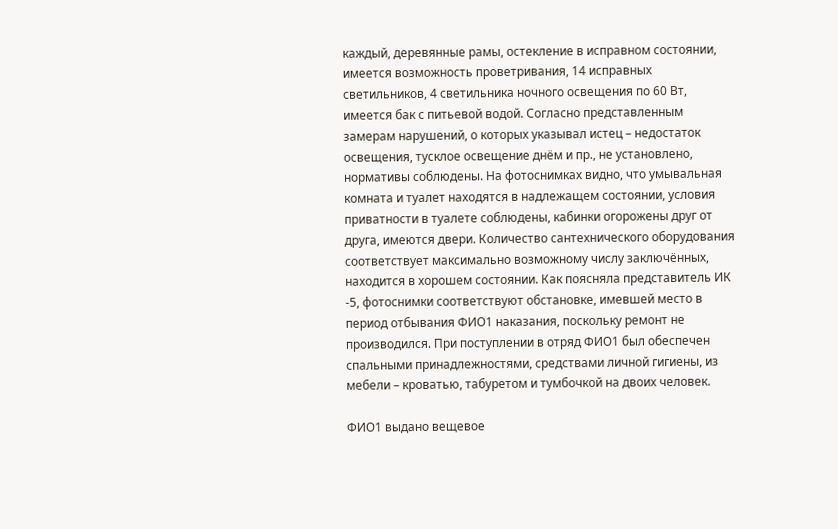каждый, деревянные рамы, остекление в исправном состоянии, имеется возможность проветривания, 14 исправных светильников, 4 светильника ночного освещения по 60 Вт, имеется бак с питьевой водой. Согласно представленным замерам нарушений, о которых указывал истец – недостаток освещения, тусклое освещение днём и пр., не установлено, нормативы соблюдены. На фотоснимках видно, что умывальная комната и туалет находятся в надлежащем состоянии, условия приватности в туалете соблюдены, кабинки огорожены друг от друга, имеются двери. Количество сантехнического оборудования соответствует максимально возможному числу заключённых, находится в хорошем состоянии. Как поясняла представитель ИК -5, фотоснимки соответствуют обстановке, имевшей место в период отбывания ФИО1 наказания, поскольку ремонт не производился. При поступлении в отряд ФИО1 был обеспечен спальными принадлежностями, средствами личной гигиены, из мебели – кроватью, табуретом и тумбочкой на двоих человек.

ФИО1 выдано вещевое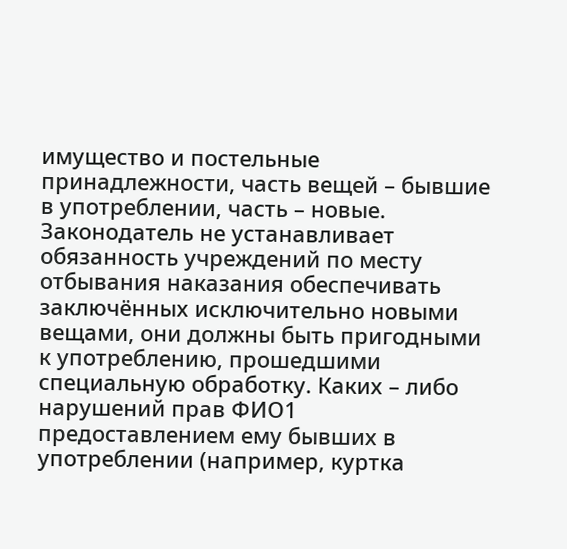имущество и постельные принадлежности, часть вещей – бывшие в употреблении, часть – новые. Законодатель не устанавливает обязанность учреждений по месту отбывания наказания обеспечивать заключённых исключительно новыми вещами, они должны быть пригодными к употреблению, прошедшими специальную обработку. Каких – либо нарушений прав ФИО1 предоставлением ему бывших в употреблении (например, куртка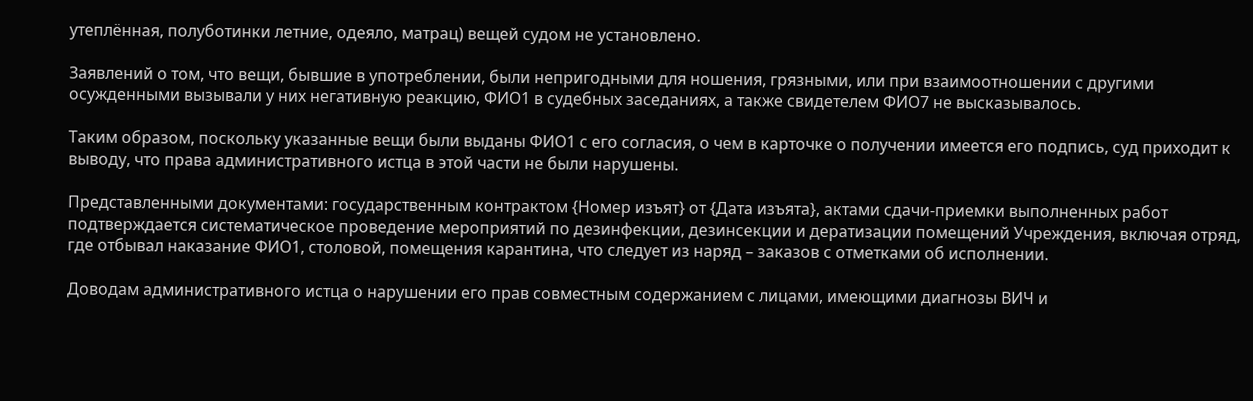утеплённая, полуботинки летние, одеяло, матрац) вещей судом не установлено.

Заявлений о том, что вещи, бывшие в употреблении, были непригодными для ношения, грязными, или при взаимоотношении с другими осужденными вызывали у них негативную реакцию, ФИО1 в судебных заседаниях, а также свидетелем ФИО7 не высказывалось.

Таким образом, поскольку указанные вещи были выданы ФИО1 с его согласия, о чем в карточке о получении имеется его подпись, суд приходит к выводу, что права административного истца в этой части не были нарушены.

Представленными документами: государственным контрактом {Номер изъят} от {Дата изъята}, актами сдачи-приемки выполненных работ подтверждается систематическое проведение мероприятий по дезинфекции, дезинсекции и дератизации помещений Учреждения, включая отряд, где отбывал наказание ФИО1, столовой, помещения карантина, что следует из наряд – заказов с отметками об исполнении.

Доводам административного истца о нарушении его прав совместным содержанием с лицами, имеющими диагнозы ВИЧ и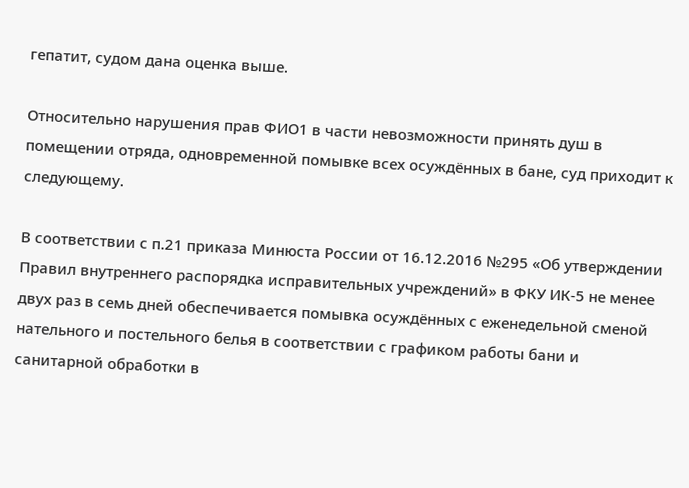гепатит, судом дана оценка выше.

Относительно нарушения прав ФИО1 в части невозможности принять душ в помещении отряда, одновременной помывке всех осуждённых в бане, суд приходит к следующему.

В соответствии с п.21 приказа Минюста России от 16.12.2016 №295 «Об утверждении Правил внутреннего распорядка исправительных учреждений» в ФКУ ИК-5 не менее двух раз в семь дней обеспечивается помывка осуждённых с еженедельной сменой нательного и постельного белья в соответствии с графиком работы бани и санитарной обработки в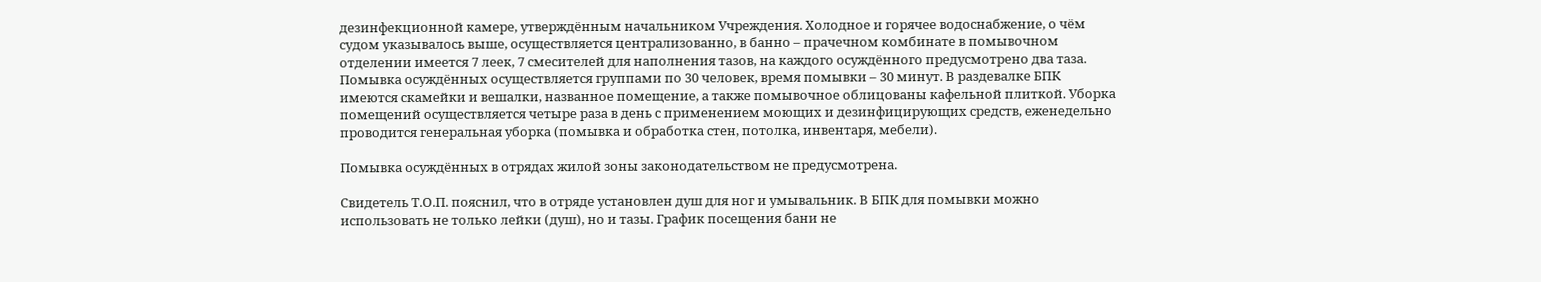дезинфекционной камере, утверждённым начальником Учреждения. Холодное и горячее водоснабжение, о чём судом указывалось выше, осуществляется централизованно, в банно – прачечном комбинате в помывочном отделении имеется 7 леек, 7 смесителей для наполнения тазов, на каждого осуждённого предусмотрено два таза. Помывка осуждённых осуществляется группами по 30 человек, время помывки – 30 минут. В раздевалке БПК имеются скамейки и вешалки, названное помещение, а также помывочное облицованы кафельной плиткой. Уборка помещений осуществляется четыре раза в день с применением моющих и дезинфицирующих средств, еженедельно проводится генеральная уборка (помывка и обработка стен, потолка, инвентаря, мебели).

Помывка осуждённых в отрядах жилой зоны законодательством не предусмотрена.

Свидетель Т.О.П. пояснил, что в отряде установлен душ для ног и умывальник. В БПК для помывки можно использовать не только лейки (душ), но и тазы. График посещения бани не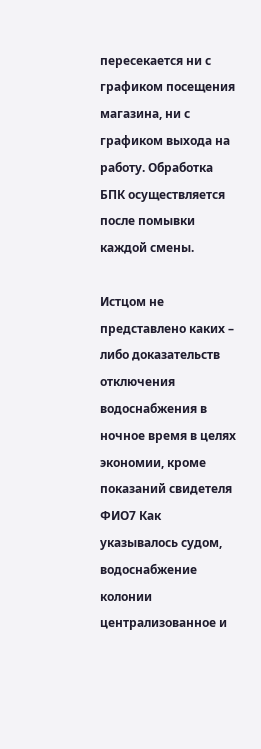пересекается ни с графиком посещения магазина, ни с графиком выхода на работу. Обработка БПК осуществляется после помывки каждой смены.

Истцом не представлено каких – либо доказательств отключения водоснабжения в ночное время в целях экономии, кроме показаний свидетеля ФИО7 Как указывалось судом, водоснабжение колонии централизованное и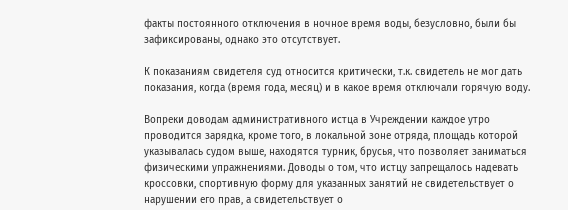факты постоянного отключения в ночное время воды, безусловно, были бы зафиксированы, однако это отсутствует.

К показаниям свидетеля суд относится критически, т.к. свидетель не мог дать показания, когда (время года, месяц) и в какое время отключали горячую воду.

Вопреки доводам административного истца в Учреждении каждое утро проводится зарядка, кроме того, в локальной зоне отряда, площадь которой указывалась судом выше, находятся турник, брусья, что позволяет заниматься физическими упражнениями. Доводы о том, что истцу запрещалось надевать кроссовки, спортивную форму для указанных занятий не свидетельствует о нарушении его прав, а свидетельствует о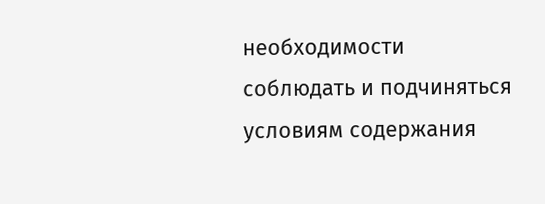необходимости соблюдать и подчиняться условиям содержания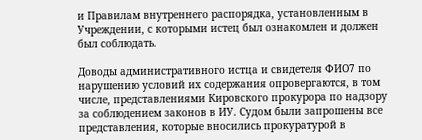и Правилам внутреннего распорядка, установленным в Учреждении, с которыми истец был ознакомлен и должен был соблюдать.

Доводы административного истца и свидетеля ФИО7 по нарушению условий их содержания опровергаются, в том числе, представлениями Кировского прокурора по надзору за соблюдением законов в ИУ. Судом были запрошены все представления, которые вносились прокуратурой в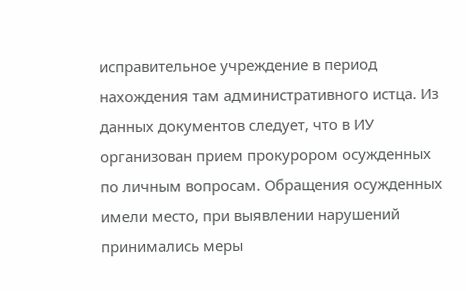исправительное учреждение в период нахождения там административного истца. Из данных документов следует, что в ИУ организован прием прокурором осужденных по личным вопросам. Обращения осужденных имели место, при выявлении нарушений принимались меры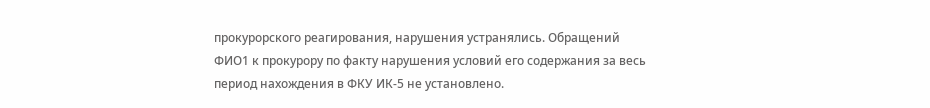прокурорского реагирования, нарушения устранялись. Обращений ФИО1 к прокурору по факту нарушения условий его содержания за весь период нахождения в ФКУ ИК-5 не установлено.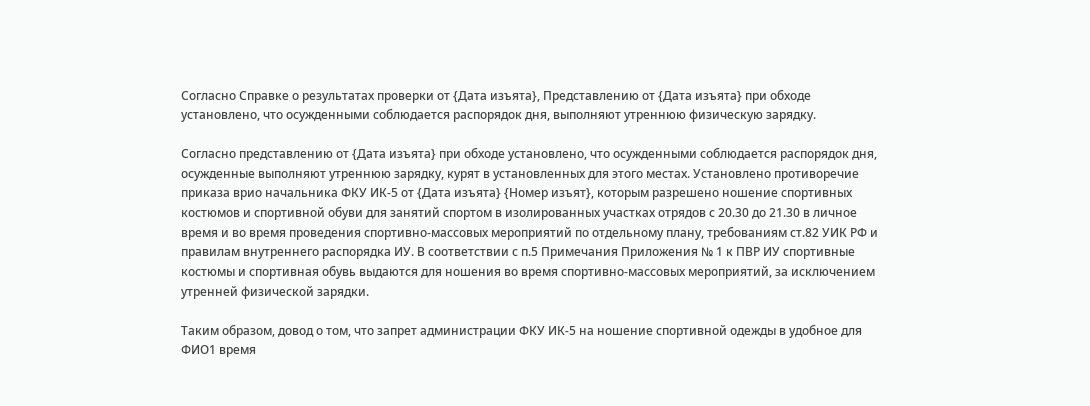Согласно Справке о результатах проверки от {Дата изъята}, Представлению от {Дата изъята} при обходе установлено, что осужденными соблюдается распорядок дня, выполняют утреннюю физическую зарядку.

Согласно представлению от {Дата изъята} при обходе установлено, что осужденными соблюдается распорядок дня, осужденные выполняют утреннюю зарядку, курят в установленных для этого местах. Установлено противоречие приказа врио начальника ФКУ ИК-5 от {Дата изъята} {Номер изъят}, которым разрешено ношение спортивных костюмов и спортивной обуви для занятий спортом в изолированных участках отрядов с 20.30 до 21.30 в личное время и во время проведения спортивно-массовых мероприятий по отдельному плану, требованиям ст.82 УИК РФ и правилам внутреннего распорядка ИУ. В соответствии с п.5 Примечания Приложения № 1 к ПВР ИУ спортивные костюмы и спортивная обувь выдаются для ношения во время спортивно-массовых мероприятий, за исключением утренней физической зарядки.

Таким образом, довод о том, что запрет администрации ФКУ ИК-5 на ношение спортивной одежды в удобное для ФИО1 время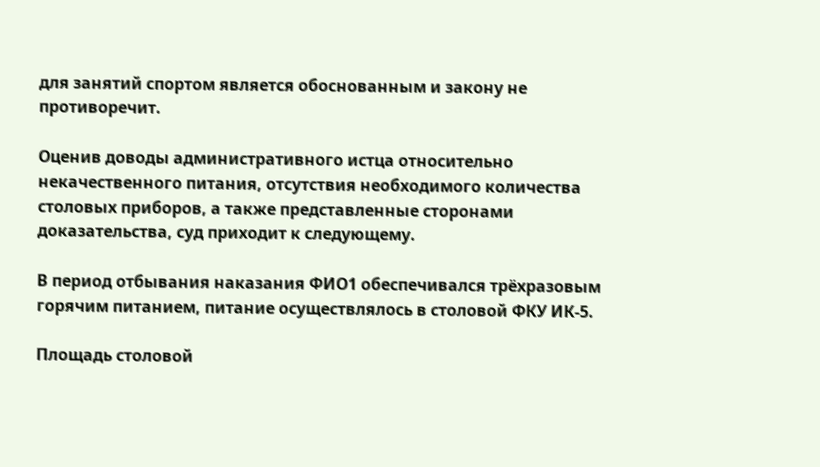для занятий спортом является обоснованным и закону не противоречит.

Оценив доводы административного истца относительно некачественного питания, отсутствия необходимого количества столовых приборов, а также представленные сторонами доказательства, суд приходит к следующему.

В период отбывания наказания ФИО1 обеспечивался трёхразовым горячим питанием, питание осуществлялось в столовой ФКУ ИК-5.

Площадь столовой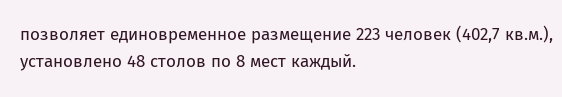позволяет единовременное размещение 223 человек (402,7 кв.м.), установлено 48 столов по 8 мест каждый.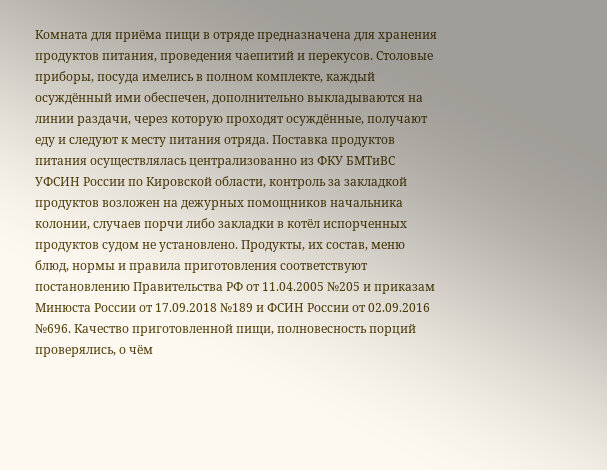Комната для приёма пищи в отряде предназначена для хранения продуктов питания, проведения чаепитий и перекусов. Столовые приборы, посуда имелись в полном комплекте, каждый осуждённый ими обеспечен, дополнительно выкладываются на линии раздачи, через которую проходят осуждённые, получают еду и следуют к месту питания отряда. Поставка продуктов питания осуществлялась централизованно из ФКУ БМТиВС УФСИН России по Кировской области, контроль за закладкой продуктов возложен на дежурных помощников начальника колонии, случаев порчи либо закладки в котёл испорченных продуктов судом не установлено. Продукты, их состав, меню блюд, нормы и правила приготовления соответствуют постановлению Правительства РФ от 11.04.2005 №205 и приказам Минюста России от 17.09.2018 №189 и ФСИН России от 02.09.2016 №696. Качество приготовленной пищи, полновесность порций проверялись, о чём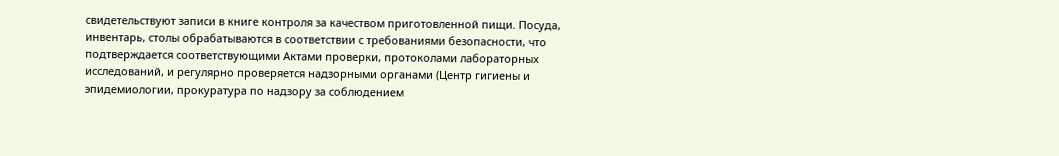свидетельствуют записи в книге контроля за качеством приготовленной пищи. Посуда, инвентарь, столы обрабатываются в соответствии с требованиями безопасности, что подтверждается соответствующими Актами проверки, протоколами лабораторных исследований, и регулярно проверяется надзорными органами (Центр гигиены и эпидемиологии, прокуратура по надзору за соблюдением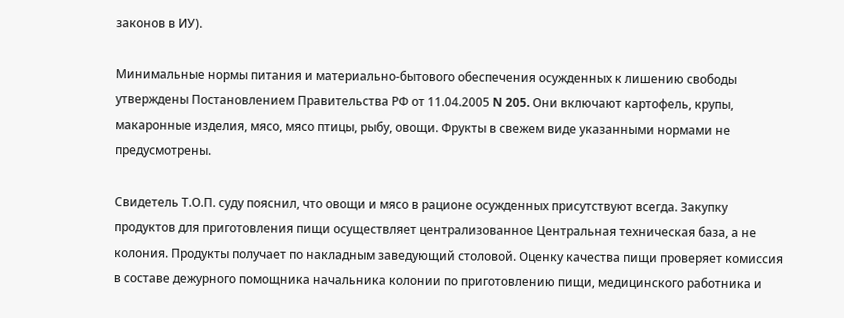законов в ИУ).

Минимальные нормы питания и материально-бытового обеспечения осужденных к лишению свободы утверждены Постановлением Правительства РФ от 11.04.2005 N 205. Они включают картофель, крупы, макаронные изделия, мясо, мясо птицы, рыбу, овощи. Фрукты в свежем виде указанными нормами не предусмотрены.

Свидетель Т.О.П. суду пояснил, что овощи и мясо в рационе осужденных присутствуют всегда. Закупку продуктов для приготовления пищи осуществляет централизованное Центральная техническая база, а не колония. Продукты получает по накладным заведующий столовой. Оценку качества пищи проверяет комиссия в составе дежурного помощника начальника колонии по приготовлению пищи, медицинского работника и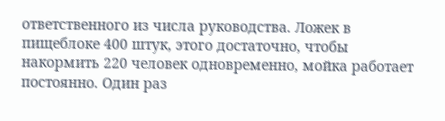ответственного из числа руководства. Ложек в пищеблоке 400 штук, этого достаточно, чтобы накормить 220 человек одновременно, мойка работает постоянно. Один раз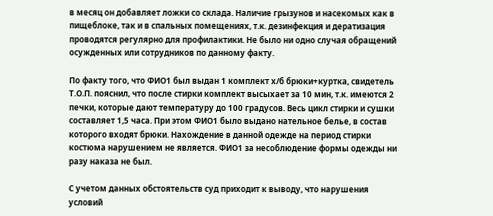в месяц он добавляет ложки со склада. Наличие грызунов и насекомых как в пищеблоке, так и в спальных помещениях, т.к. дезинфекция и дератизация проводятся регулярно для профилактики. Не было ни одно случая обращений осужденных или сотрудников по данному факту.

По факту того, что ФИО1 был выдан 1 комплект х/б брюки+куртка, свидетель Т.О.П. пояснил, что после стирки комплект высыхает за 10 мин, т.к. имеются 2 печки, которые дают температуру до 100 градусов. Весь цикл стирки и сушки составляет 1,5 часа. При этом ФИО1 было выдано нательное белье, в состав которого входят брюки. Нахождение в данной одежде на период стирки костюма нарушением не является. ФИО1 за несоблюдение формы одежды ни разу наказа не был.

С учетом данных обстоятельств суд приходит к выводу, что нарушения условий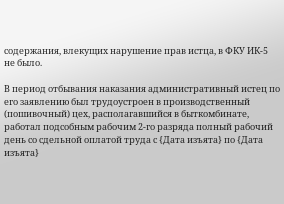содержания, влекущих нарушение прав истца, в ФКУ ИК-5 не было.

В период отбывания наказания административный истец по его заявлению был трудоустроен в производственный (пошивочный) цех, располагавшийся в быткомбинате, работал подсобным рабочим 2-го разряда полный рабочий день со сдельной оплатой труда с {Дата изъята} по {Дата изъята}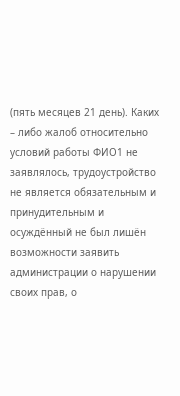(пять месяцев 21 день). Каких – либо жалоб относительно условий работы ФИО1 не заявлялось, трудоустройство не является обязательным и принудительным и осуждённый не был лишён возможности заявить администрации о нарушении своих прав, о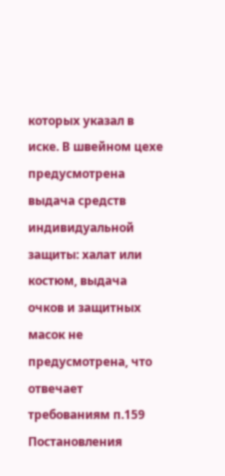которых указал в иске. В швейном цехе предусмотрена выдача средств индивидуальной защиты: халат или костюм, выдача очков и защитных масок не предусмотрена, что отвечает требованиям п.159 Постановления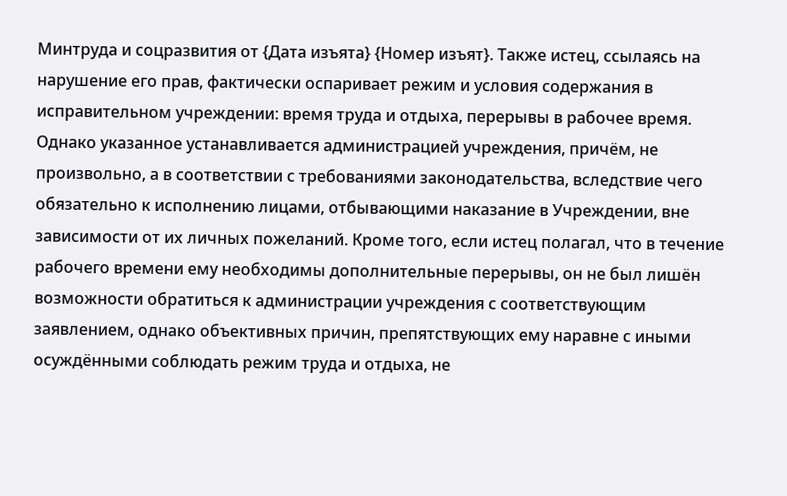Минтруда и соцразвития от {Дата изъята} {Номер изъят}. Также истец, ссылаясь на нарушение его прав, фактически оспаривает режим и условия содержания в исправительном учреждении: время труда и отдыха, перерывы в рабочее время. Однако указанное устанавливается администрацией учреждения, причём, не произвольно, а в соответствии с требованиями законодательства, вследствие чего обязательно к исполнению лицами, отбывающими наказание в Учреждении, вне зависимости от их личных пожеланий. Кроме того, если истец полагал, что в течение рабочего времени ему необходимы дополнительные перерывы, он не был лишён возможности обратиться к администрации учреждения с соответствующим заявлением, однако объективных причин, препятствующих ему наравне с иными осуждёнными соблюдать режим труда и отдыха, не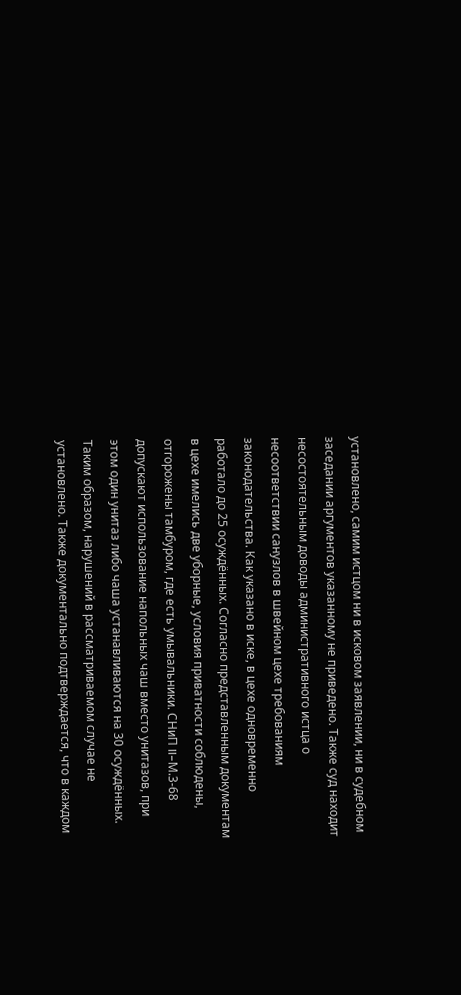установлено, самим истцом ни в исковом заявлении, ни в судебном заседании аргументов указанному не приведено. Также суд находит несостоятельным доводы административного истца о несоответствии санузлов в швейном цехе требованиям законодательства. Как указано в иске, в цехе одновременно работало до 25 осуждённых. Согласно представленным документам в цехе имелись две уборные, условия приватности соблюдены, отгорожены тамбуром, где есть умывальники. СНиП II–М.3-68 допускают использование напольных чаш вместо унитазов, при этом один унитаз либо чаша устанавливаются на 30 осуждённых. Таким образом, нарушений в рассматриваемом случае не установлено. Также документально подтверждается, что в каждом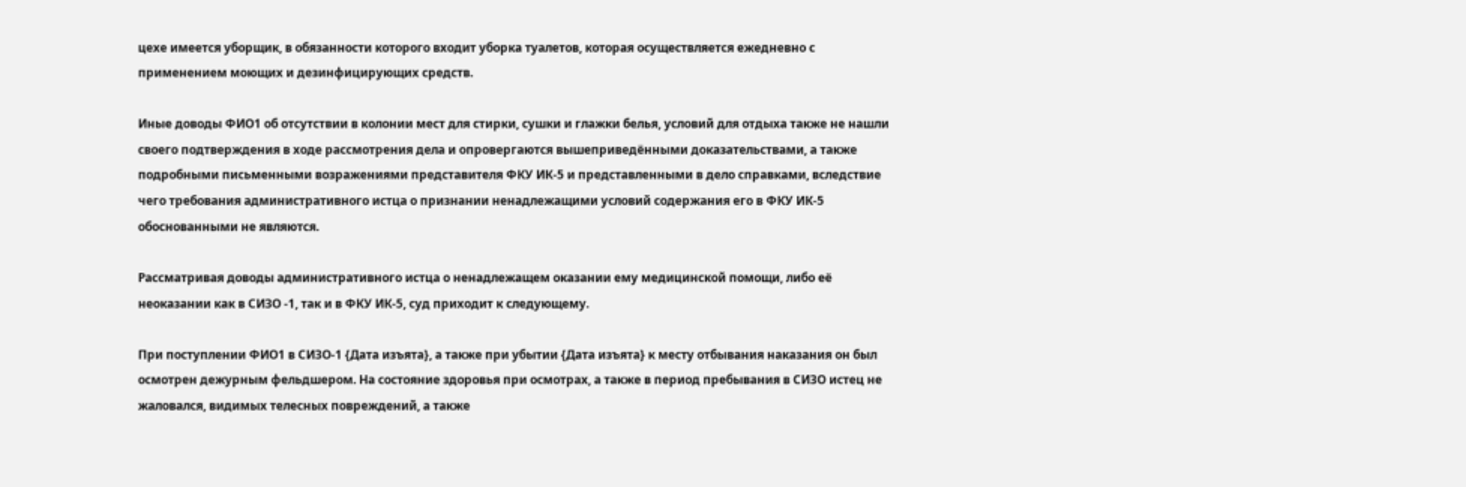цехе имеется уборщик, в обязанности которого входит уборка туалетов, которая осуществляется ежедневно с применением моющих и дезинфицирующих средств.

Иные доводы ФИО1 об отсутствии в колонии мест для стирки, сушки и глажки белья, условий для отдыха также не нашли своего подтверждения в ходе рассмотрения дела и опровергаются вышеприведёнными доказательствами, а также подробными письменными возражениями представителя ФКУ ИК-5 и представленными в дело справками, вследствие чего требования административного истца о признании ненадлежащими условий содержания его в ФКУ ИК-5 обоснованными не являются.

Рассматривая доводы административного истца о ненадлежащем оказании ему медицинской помощи, либо её неоказании как в СИЗО -1, так и в ФКУ ИК-5, суд приходит к следующему.

При поступлении ФИО1 в СИЗО-1 {Дата изъята}, а также при убытии {Дата изъята} к месту отбывания наказания он был осмотрен дежурным фельдшером. На состояние здоровья при осмотрах, а также в период пребывания в СИЗО истец не жаловался, видимых телесных повреждений, а также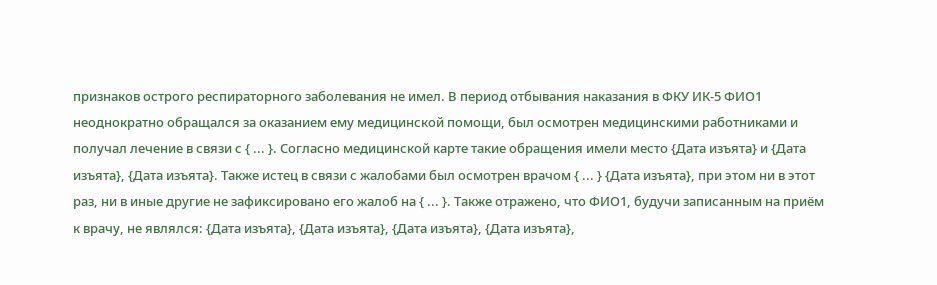признаков острого респираторного заболевания не имел. В период отбывания наказания в ФКУ ИК-5 ФИО1 неоднократно обращался за оказанием ему медицинской помощи, был осмотрен медицинскими работниками и получал лечение в связи с { ... }. Согласно медицинской карте такие обращения имели место {Дата изъята} и {Дата изъята}, {Дата изъята}. Также истец в связи с жалобами был осмотрен врачом { ... } {Дата изъята}, при этом ни в этот раз, ни в иные другие не зафиксировано его жалоб на { ... }. Также отражено, что ФИО1, будучи записанным на приём к врачу, не являлся: {Дата изъята}, {Дата изъята}, {Дата изъята}, {Дата изъята},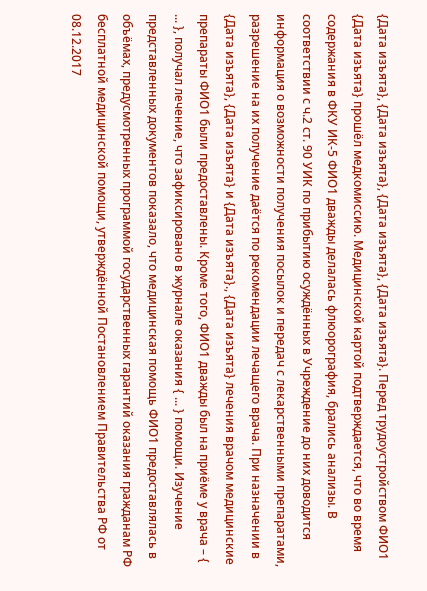{Дата изъята}, {Дата изъята}, {Дата изъята}, {Дата изъята}. Перед трудоустройством ФИО1 {Дата изъята} прошёл медкомиссию. Медицинской картой подтверждается, что во время содержания в ФКУ ИК-5 ФИО1 дважды делалась флюорография, брались анализы. В соответствии с ч.2 ст. 90 УИК по прибытию осуждённых в Учреждение до них доводится информация о возможности получения посылок и передач с лекарственными препаратами, разрешение на их получение даётся по рекомендации лечащего врача. При назначении в {Дата изъята}, {Дата изъята} и {Дата изъята}., {Дата изъята} лечения врачом медицинские препараты ФИО1 были предоставлены. Кроме того, ФИО1 дважды был на приёме у врача – { ... }, получал лечение, что зафиксировано в журнале оказания { ... } помощи. Изучение представленных документов показало, что медицинская помощь ФИО1 предоставлялась в объёмах, предусмотренных программой государственных гарантий оказания гражданам РФ бесплатной медицинской помощи, утверждённой Постановлением Правительства РФ от 08.12.2017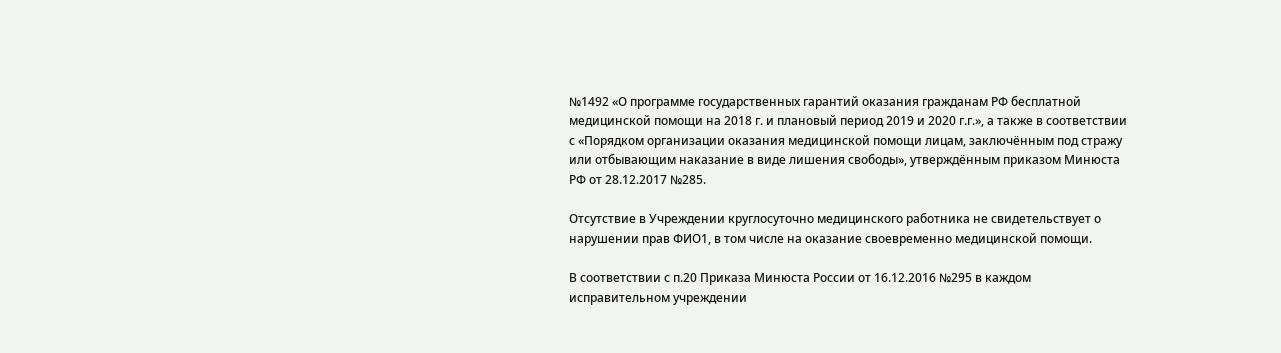№1492 «О программе государственных гарантий оказания гражданам РФ бесплатной медицинской помощи на 2018 г. и плановый период 2019 и 2020 г.г.», а также в соответствии с «Порядком организации оказания медицинской помощи лицам, заключённым под стражу или отбывающим наказание в виде лишения свободы», утверждённым приказом Минюста РФ от 28.12.2017 №285.

Отсутствие в Учреждении круглосуточно медицинского работника не свидетельствует о нарушении прав ФИО1, в том числе на оказание своевременно медицинской помощи.

В соответствии с п.20 Приказа Минюста России от 16.12.2016 №295 в каждом исправительном учреждении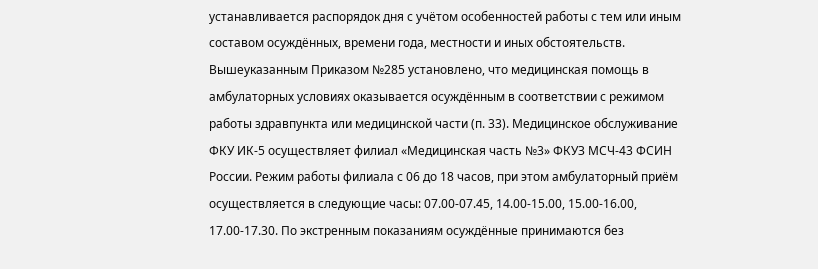устанавливается распорядок дня с учётом особенностей работы с тем или иным составом осуждённых, времени года, местности и иных обстоятельств. Вышеуказанным Приказом №285 установлено, что медицинская помощь в амбулаторных условиях оказывается осуждённым в соответствии с режимом работы здравпункта или медицинской части (п. 33). Медицинское обслуживание ФКУ ИК-5 осуществляет филиал «Медицинская часть №3» ФКУЗ МСЧ-43 ФСИН России. Режим работы филиала с 06 до 18 часов, при этом амбулаторный приём осуществляется в следующие часы: 07.00-07.45, 14.00-15.00, 15.00-16.00, 17.00-17.30. По экстренным показаниям осуждённые принимаются без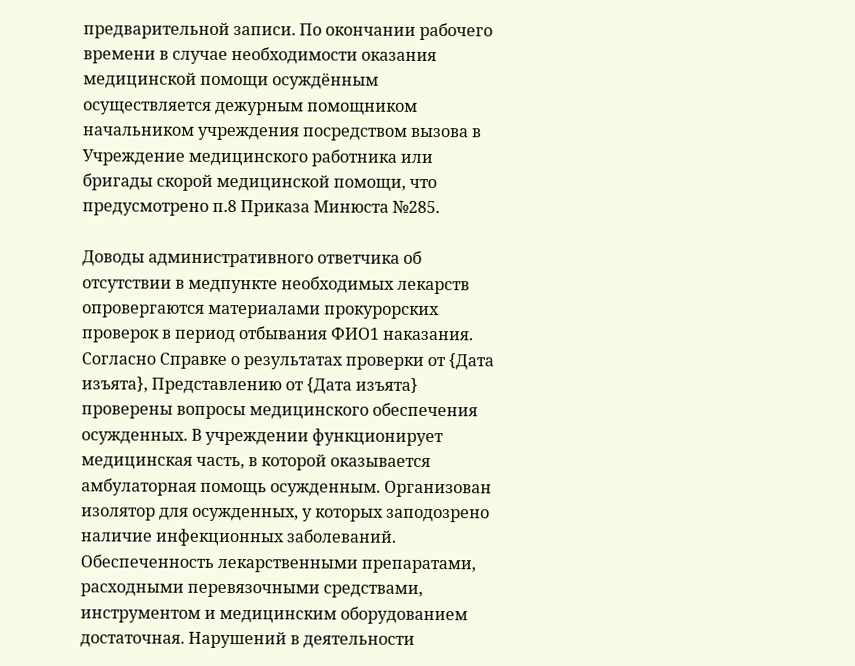предварительной записи. По окончании рабочего времени в случае необходимости оказания медицинской помощи осуждённым осуществляется дежурным помощником начальником учреждения посредством вызова в Учреждение медицинского работника или бригады скорой медицинской помощи, что предусмотрено п.8 Приказа Минюста №285.

Доводы административного ответчика об отсутствии в медпункте необходимых лекарств опровергаются материалами прокурорских проверок в период отбывания ФИО1 наказания. Согласно Справке о результатах проверки от {Дата изъята}, Представлению от {Дата изъята} проверены вопросы медицинского обеспечения осужденных. В учреждении функционирует медицинская часть, в которой оказывается амбулаторная помощь осужденным. Организован изолятор для осужденных, у которых заподозрено наличие инфекционных заболеваний. Обеспеченность лекарственными препаратами, расходными перевязочными средствами, инструментом и медицинским оборудованием достаточная. Нарушений в деятельности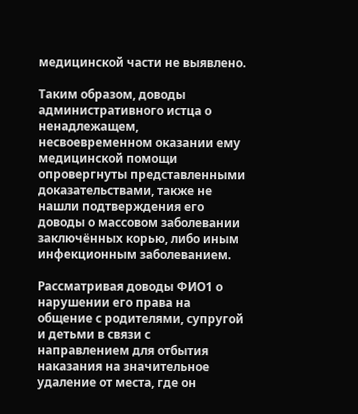медицинской части не выявлено.

Таким образом, доводы административного истца о ненадлежащем, несвоевременном оказании ему медицинской помощи опровергнуты представленными доказательствами, также не нашли подтверждения его доводы о массовом заболевании заключённых корью, либо иным инфекционным заболеванием.

Рассматривая доводы ФИО1 о нарушении его права на общение с родителями, супругой и детьми в связи с направлением для отбытия наказания на значительное удаление от места, где он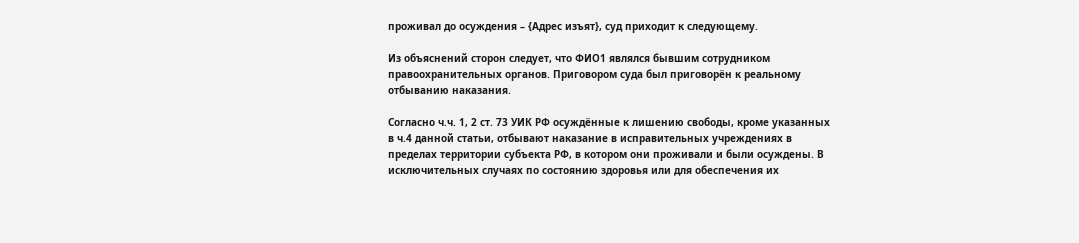проживал до осуждения – {Адрес изъят}, суд приходит к следующему.

Из объяснений сторон следует, что ФИО1 являлся бывшим сотрудником правоохранительных органов. Приговором суда был приговорён к реальному отбыванию наказания.

Согласно ч.ч. 1, 2 ст. 73 УИК РФ осуждённые к лишению свободы, кроме указанных в ч.4 данной статьи, отбывают наказание в исправительных учреждениях в пределах территории субъекта РФ, в котором они проживали и были осуждены. В исключительных случаях по состоянию здоровья или для обеспечения их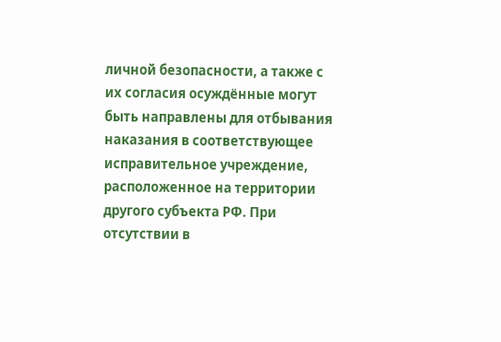личной безопасности, а также с их согласия осуждённые могут быть направлены для отбывания наказания в соответствующее исправительное учреждение, расположенное на территории другого субъекта РФ. При отсутствии в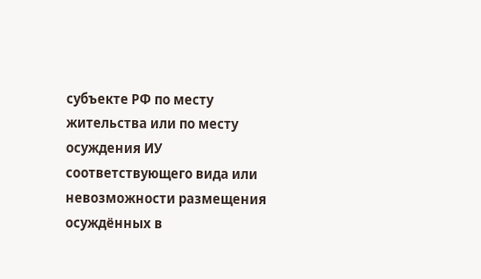субъекте РФ по месту жительства или по месту осуждения ИУ соответствующего вида или невозможности размещения осуждённых в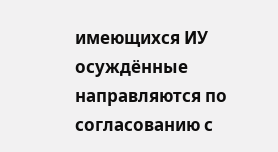имеющихся ИУ осуждённые направляются по согласованию с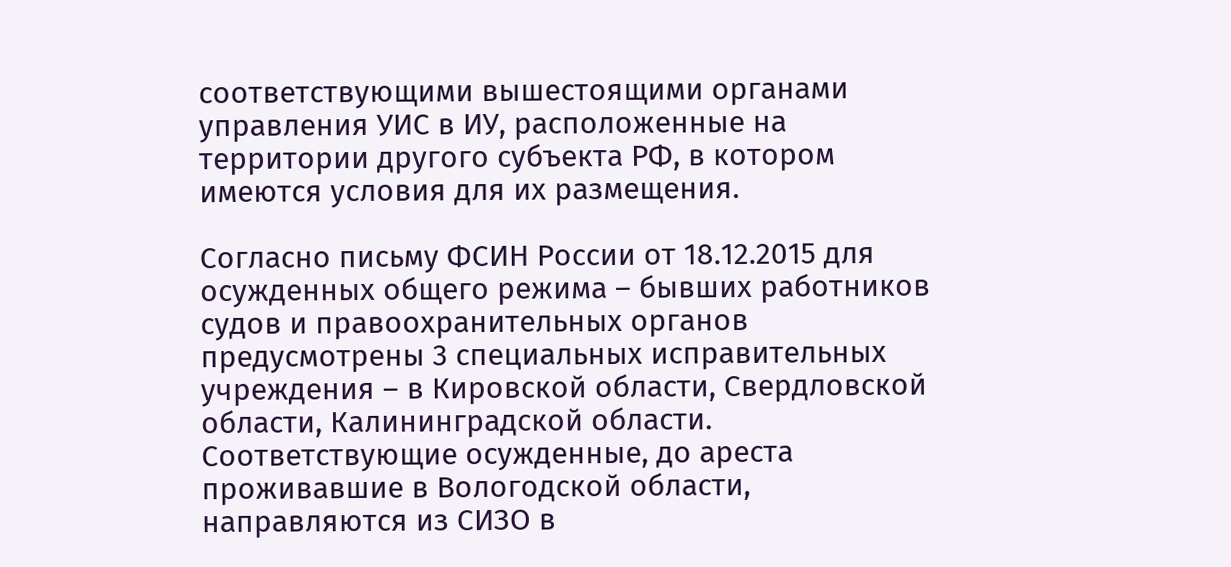соответствующими вышестоящими органами управления УИС в ИУ, расположенные на территории другого субъекта РФ, в котором имеются условия для их размещения.

Согласно письму ФСИН России от 18.12.2015 для осужденных общего режима – бывших работников судов и правоохранительных органов предусмотрены 3 специальных исправительных учреждения – в Кировской области, Свердловской области, Калининградской области. Соответствующие осужденные, до ареста проживавшие в Вологодской области, направляются из СИЗО в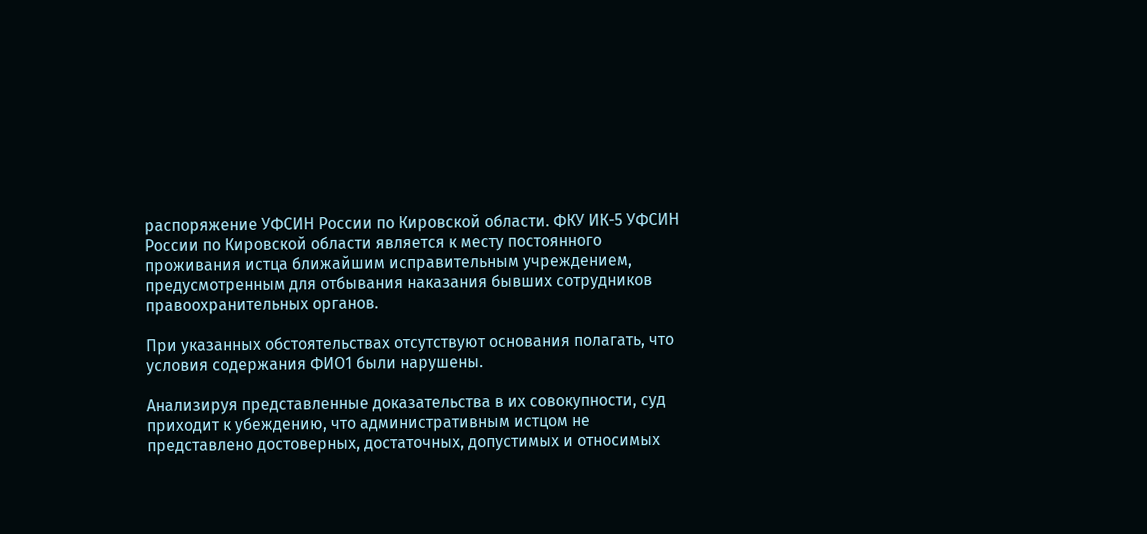распоряжение УФСИН России по Кировской области. ФКУ ИК-5 УФСИН России по Кировской области является к месту постоянного проживания истца ближайшим исправительным учреждением, предусмотренным для отбывания наказания бывших сотрудников правоохранительных органов.

При указанных обстоятельствах отсутствуют основания полагать, что условия содержания ФИО1 были нарушены.

Анализируя представленные доказательства в их совокупности, суд приходит к убеждению, что административным истцом не представлено достоверных, достаточных, допустимых и относимых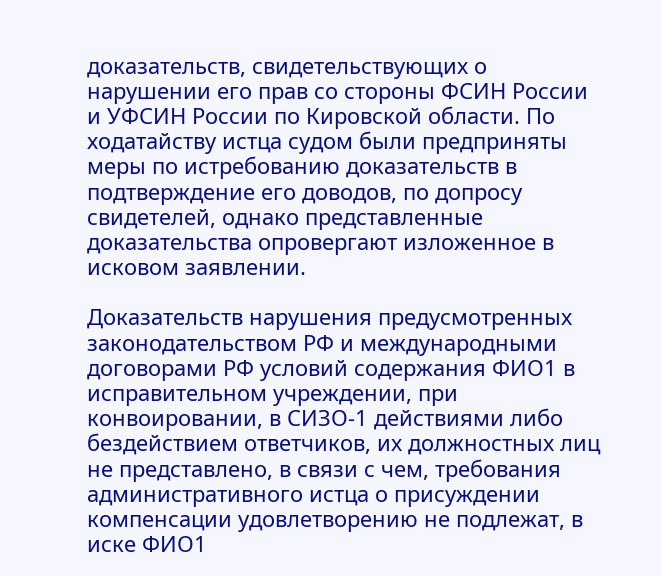доказательств, свидетельствующих о нарушении его прав со стороны ФСИН России и УФСИН России по Кировской области. По ходатайству истца судом были предприняты меры по истребованию доказательств в подтверждение его доводов, по допросу свидетелей, однако представленные доказательства опровергают изложенное в исковом заявлении.

Доказательств нарушения предусмотренных законодательством РФ и международными договорами РФ условий содержания ФИО1 в исправительном учреждении, при конвоировании, в СИЗО-1 действиями либо бездействием ответчиков, их должностных лиц не представлено, в связи с чем, требования административного истца о присуждении компенсации удовлетворению не подлежат, в иске ФИО1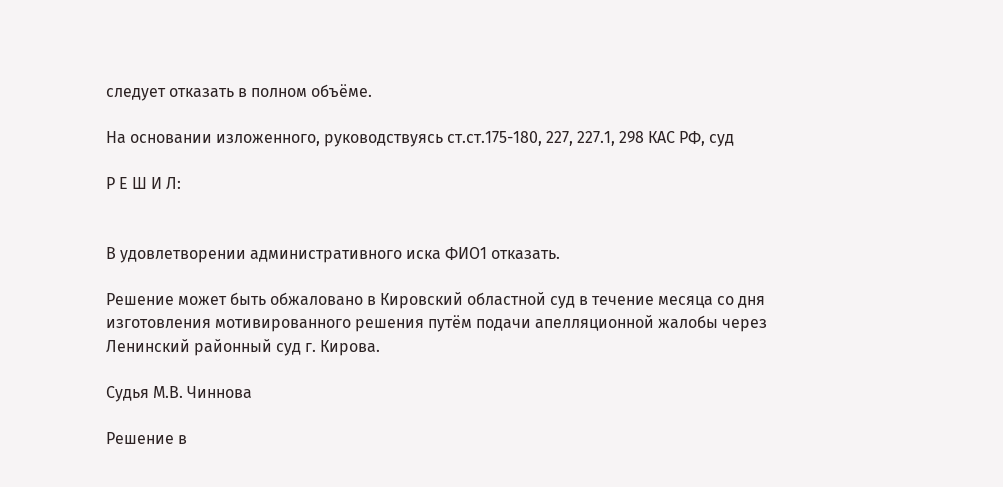следует отказать в полном объёме.

На основании изложенного, руководствуясь ст.ст.175-180, 227, 227.1, 298 КАС РФ, суд

Р Е Ш И Л:


В удовлетворении административного иска ФИО1 отказать.

Решение может быть обжаловано в Кировский областной суд в течение месяца со дня изготовления мотивированного решения путём подачи апелляционной жалобы через Ленинский районный суд г. Кирова.

Судья М.В. Чиннова

Решение в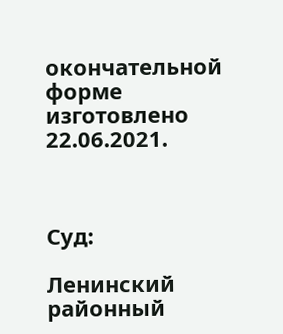окончательной форме изготовлено 22.06.2021.



Суд:

Ленинский районный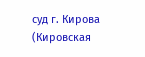суд г. Кирова (Кировская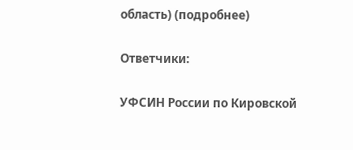область) (подробнее)

Ответчики:

УФСИН России по Кировской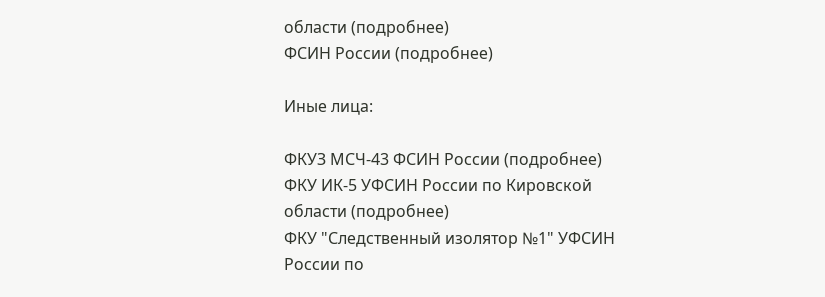области (подробнее)
ФСИН России (подробнее)

Иные лица:

ФКУЗ МСЧ-43 ФСИН России (подробнее)
ФКУ ИК-5 УФСИН России по Кировской области (подробнее)
ФКУ "Следственный изолятор №1" УФСИН России по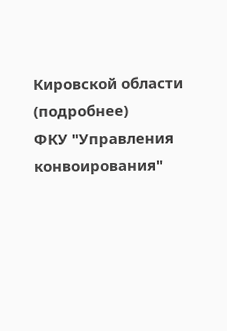Кировской области (подробнее)
ФКУ "Управления конвоирования"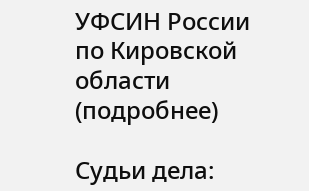УФСИН России по Кировской области (подробнее)

Судьи дела: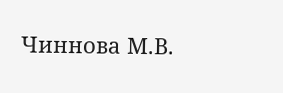Чиннова М.В.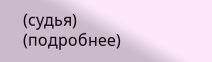(судья) (подробнее)